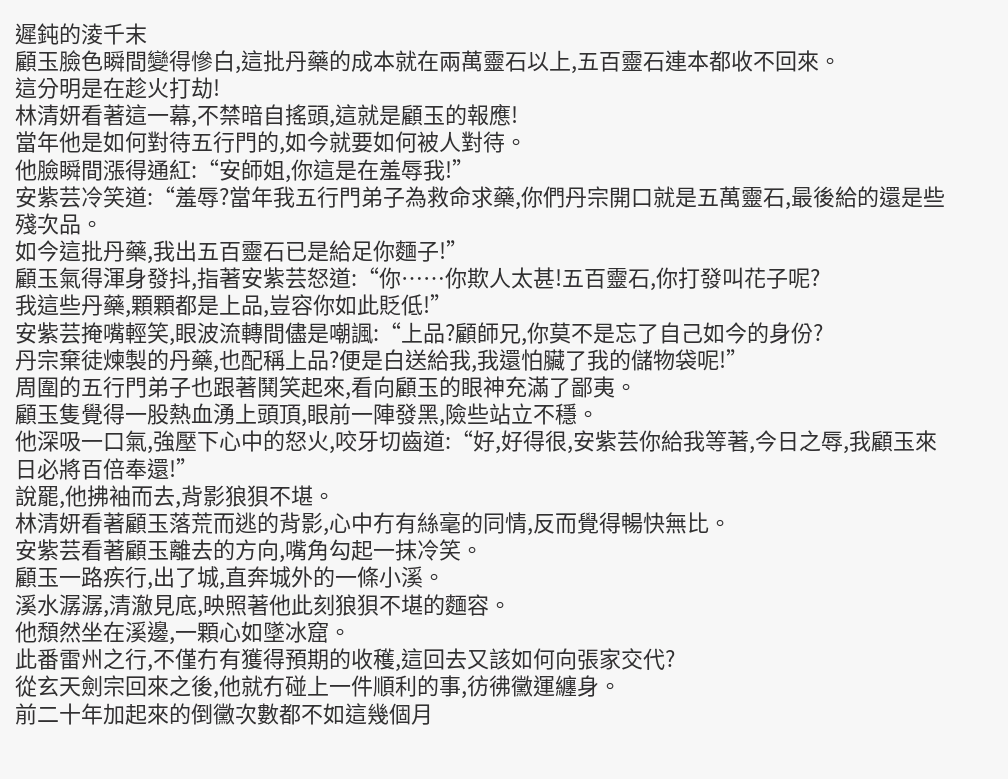遲鈍的淩千末
顧玉臉色瞬間變得慘白,這批丹藥的成本就在兩萬靈石以上,五百靈石連本都收不回來。
這分明是在趁火打劫!
林清妍看著這一幕,不禁暗自搖頭,這就是顧玉的報應!
當年他是如何對待五行門的,如今就要如何被人對待。
他臉瞬間漲得通紅:“安師姐,你這是在羞辱我!”
安紫芸冷笑道:“羞辱?當年我五行門弟子為救命求藥,你們丹宗開口就是五萬靈石,最後給的還是些殘次品。
如今這批丹藥,我出五百靈石已是給足你麵子!”
顧玉氣得渾身發抖,指著安紫芸怒道:“你……你欺人太甚!五百靈石,你打發叫花子呢?
我這些丹藥,顆顆都是上品,豈容你如此貶低!”
安紫芸掩嘴輕笑,眼波流轉間儘是嘲諷:“上品?顧師兄,你莫不是忘了自己如今的身份?
丹宗棄徒煉製的丹藥,也配稱上品?便是白送給我,我還怕臟了我的儲物袋呢!”
周圍的五行門弟子也跟著鬨笑起來,看向顧玉的眼神充滿了鄙夷。
顧玉隻覺得一股熱血湧上頭頂,眼前一陣發黑,險些站立不穩。
他深吸一口氣,強壓下心中的怒火,咬牙切齒道:“好,好得很,安紫芸你給我等著,今日之辱,我顧玉來日必將百倍奉還!”
說罷,他拂袖而去,背影狼狽不堪。
林清妍看著顧玉落荒而逃的背影,心中冇有絲毫的同情,反而覺得暢快無比。
安紫芸看著顧玉離去的方向,嘴角勾起一抹冷笑。
顧玉一路疾行,出了城,直奔城外的一條小溪。
溪水潺潺,清澈見底,映照著他此刻狼狽不堪的麵容。
他頹然坐在溪邊,一顆心如墜冰窟。
此番雷州之行,不僅冇有獲得預期的收穫,這回去又該如何向張家交代?
從玄天劍宗回來之後,他就冇碰上一件順利的事,彷彿黴運纏身。
前二十年加起來的倒黴次數都不如這幾個月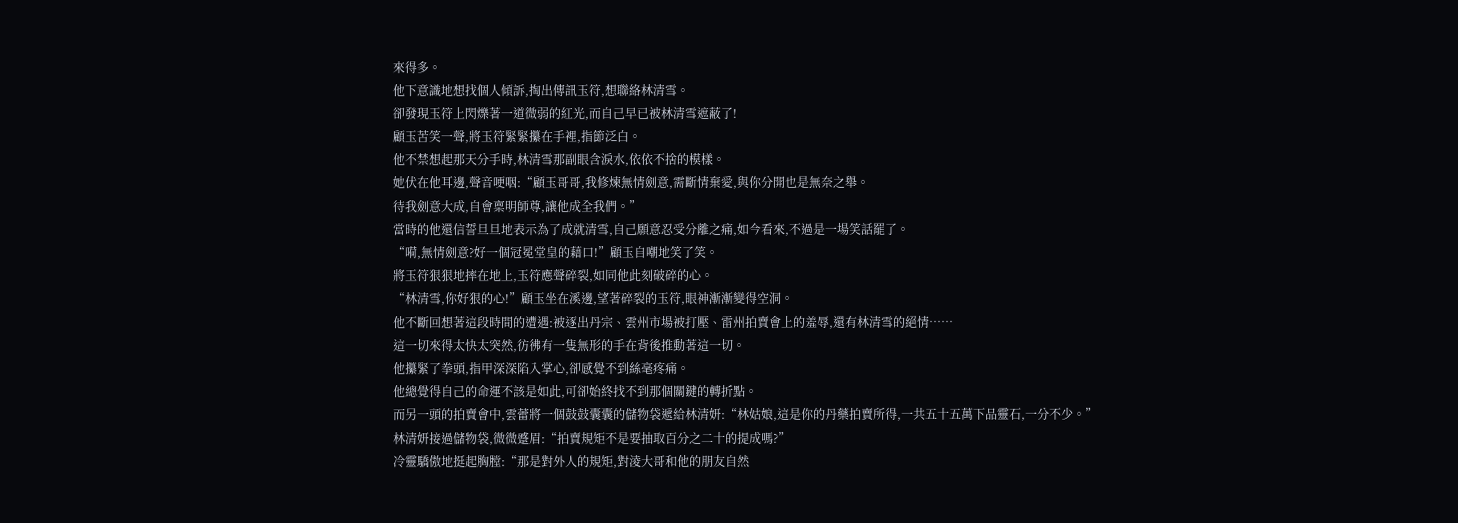來得多。
他下意識地想找個人傾訴,掏出傳訊玉符,想聯絡林清雪。
卻發現玉符上閃爍著一道微弱的紅光,而自己早已被林清雪遮蔽了!
顧玉苦笑一聲,將玉符緊緊攥在手裡,指節泛白。
他不禁想起那天分手時,林清雪那副眼含淚水,依依不捨的模樣。
她伏在他耳邊,聲音哽咽:“顧玉哥哥,我修煉無情劍意,需斷情棄愛,與你分開也是無奈之舉。
待我劍意大成,自會稟明師尊,讓他成全我們。”
當時的他還信誓旦旦地表示為了成就清雪,自己願意忍受分離之痛,如今看來,不過是一場笑話罷了。
“嗬,無情劍意?好一個冠冕堂皇的藉口!”顧玉自嘲地笑了笑。
將玉符狠狠地摔在地上,玉符應聲碎裂,如同他此刻破碎的心。
“林清雪,你好狠的心!”顧玉坐在溪邊,望著碎裂的玉符,眼神漸漸變得空洞。
他不斷回想著這段時間的遭遇:被逐出丹宗、雲州市場被打壓、雷州拍賣會上的羞辱,還有林清雪的絕情……
這一切來得太快太突然,彷彿有一隻無形的手在背後推動著這一切。
他攥緊了拳頭,指甲深深陷入掌心,卻感覺不到絲毫疼痛。
他總覺得自己的命運不該是如此,可卻始終找不到那個關鍵的轉折點。
而另一頭的拍賣會中,雲蕾將一個鼓鼓囊囊的儲物袋遞給林清妍:“林姑娘,這是你的丹藥拍賣所得,一共五十五萬下品靈石,一分不少。”
林清妍接過儲物袋,微微蹙眉:“拍賣規矩不是要抽取百分之二十的提成嗎?”
冷靈驕傲地挺起胸膛:“那是對外人的規矩,對淩大哥和他的朋友自然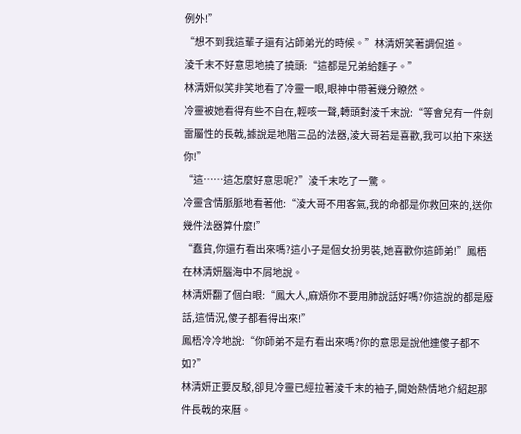例外!”
“想不到我這輩子還有沾師弟光的時候。”林清妍笑著調侃道。
淩千末不好意思地撓了撓頭:“這都是兄弟給麵子。”
林清妍似笑非笑地看了冷靈一眼,眼神中帶著幾分瞭然。
冷靈被她看得有些不自在,輕咳一聲,轉頭對淩千末說:“等會兒有一件劍雷屬性的長戟,據說是地階三品的法器,淩大哥若是喜歡,我可以拍下來送你!”
“這……這怎麼好意思呢?”淩千末吃了一驚。
冷靈含情脈脈地看著他:“淩大哥不用客氣,我的命都是你救回來的,送你幾件法器算什麼!”
“蠢貨,你還冇看出來嗎?這小子是個女扮男裝,她喜歡你這師弟!”鳳梧在林清妍腦海中不屑地說。
林清妍翻了個白眼:“鳳大人,麻煩你不要用肺說話好嗎?你這說的都是廢話,這情況,傻子都看得出來!”
鳳梧冷冷地說:“你師弟不是冇看出來嗎?你的意思是說他連傻子都不如?”
林清妍正要反駁,卻見冷靈已經拉著淩千末的袖子,開始熱情地介紹起那件長戟的來曆。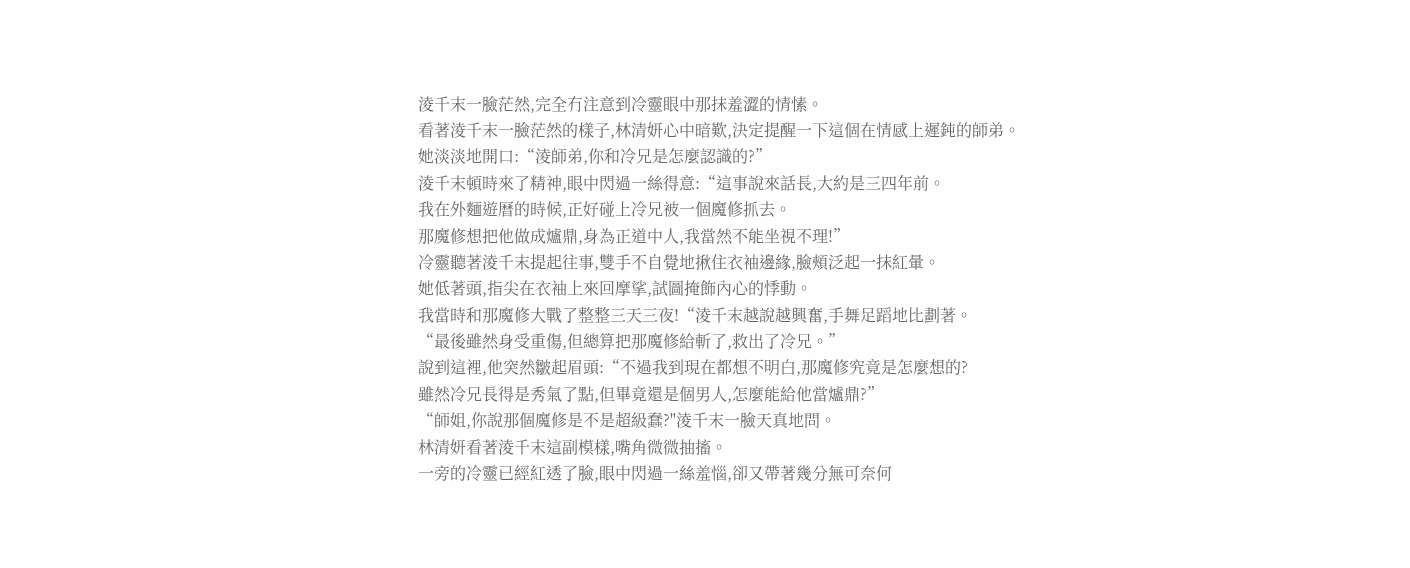淩千末一臉茫然,完全冇注意到冷靈眼中那抹羞澀的情愫。
看著淩千末一臉茫然的樣子,林清妍心中暗歎,決定提醒一下這個在情感上遲鈍的師弟。
她淡淡地開口:“淩師弟,你和冷兄是怎麼認識的?”
淩千末頓時來了精神,眼中閃過一絲得意:“這事說來話長,大約是三四年前。
我在外麵遊曆的時候,正好碰上冷兄被一個魔修抓去。
那魔修想把他做成爐鼎,身為正道中人,我當然不能坐視不理!”
冷靈聽著淩千末提起往事,雙手不自覺地揪住衣袖邊緣,臉頰泛起一抹紅暈。
她低著頭,指尖在衣袖上來回摩挲,試圖掩飾內心的悸動。
我當時和那魔修大戰了整整三天三夜!“淩千末越說越興奮,手舞足蹈地比劃著。
“最後雖然身受重傷,但總算把那魔修給斬了,救出了冷兄。”
說到這裡,他突然皺起眉頭:“不過我到現在都想不明白,那魔修究竟是怎麼想的?
雖然冷兄長得是秀氣了點,但畢竟還是個男人,怎麼能給他當爐鼎?”
“師姐,你說那個魔修是不是超級蠢?"淩千末一臉天真地問。
林清妍看著淩千末這副模樣,嘴角微微抽搐。
一旁的冷靈已經紅透了臉,眼中閃過一絲羞惱,卻又帶著幾分無可奈何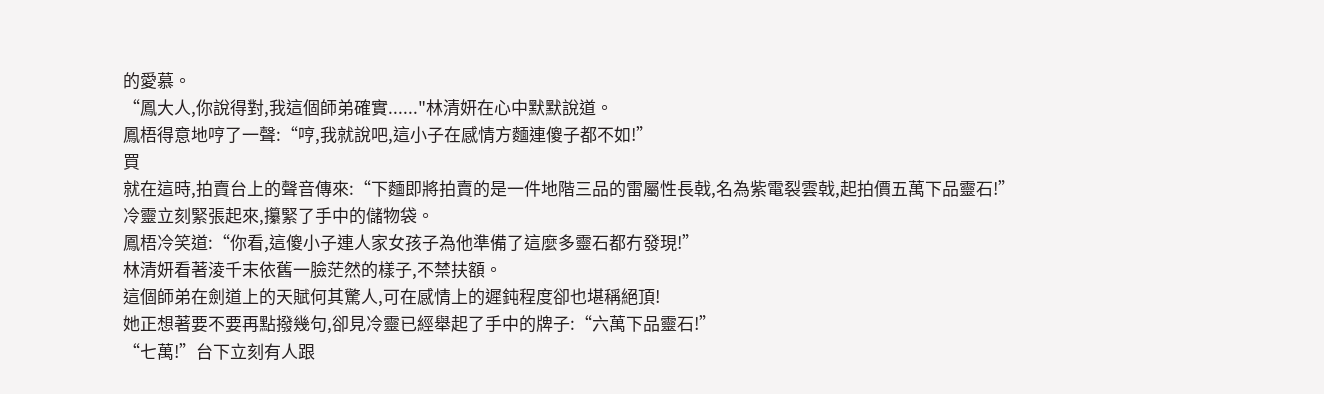的愛慕。
“鳳大人,你說得對,我這個師弟確實......"林清妍在心中默默說道。
鳳梧得意地哼了一聲:“哼,我就說吧,這小子在感情方麵連傻子都不如!”
買
就在這時,拍賣台上的聲音傳來:“下麵即將拍賣的是一件地階三品的雷屬性長戟,名為紫電裂雲戟,起拍價五萬下品靈石!”
冷靈立刻緊張起來,攥緊了手中的儲物袋。
鳳梧冷笑道:“你看,這傻小子連人家女孩子為他準備了這麼多靈石都冇發現!”
林清妍看著淩千末依舊一臉茫然的樣子,不禁扶額。
這個師弟在劍道上的天賦何其驚人,可在感情上的遲鈍程度卻也堪稱絕頂!
她正想著要不要再點撥幾句,卻見冷靈已經舉起了手中的牌子:“六萬下品靈石!”
“七萬!”台下立刻有人跟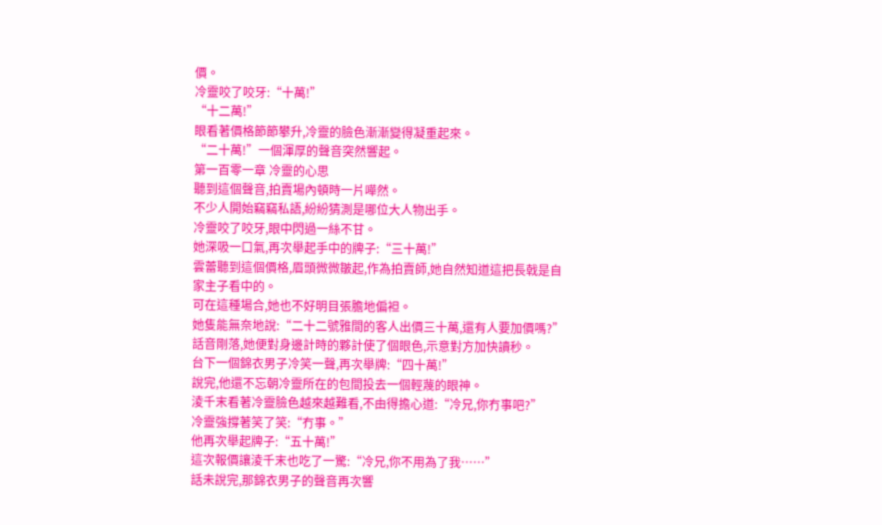價。
冷靈咬了咬牙:“十萬!”
“十二萬!”
眼看著價格節節攀升,冷靈的臉色漸漸變得凝重起來。
“二十萬!”一個渾厚的聲音突然響起。
第一百零一章 冷靈的心思
聽到這個聲音,拍賣場內頓時一片嘩然。
不少人開始竊竊私語,紛紛猜測是哪位大人物出手。
冷靈咬了咬牙,眼中閃過一絲不甘。
她深吸一口氣,再次舉起手中的牌子:“三十萬!”
雲蕾聽到這個價格,眉頭微微皺起,作為拍賣師,她自然知道這把長戟是自家主子看中的。
可在這種場合,她也不好明目張膽地偏袒。
她隻能無奈地說:“二十二號雅間的客人出價三十萬,還有人要加價嗎?”
話音剛落,她便對身邊計時的夥計使了個眼色,示意對方加快讀秒。
台下一個錦衣男子冷笑一聲,再次舉牌:“四十萬!”
說完,他還不忘朝冷靈所在的包間投去一個輕蔑的眼神。
淩千末看著冷靈臉色越來越難看,不由得擔心道:“冷兄,你冇事吧?”
冷靈強撐著笑了笑:“冇事。”
他再次舉起牌子:“五十萬!”
這次報價讓淩千末也吃了一驚:“冷兄,你不用為了我……”
話未說完,那錦衣男子的聲音再次響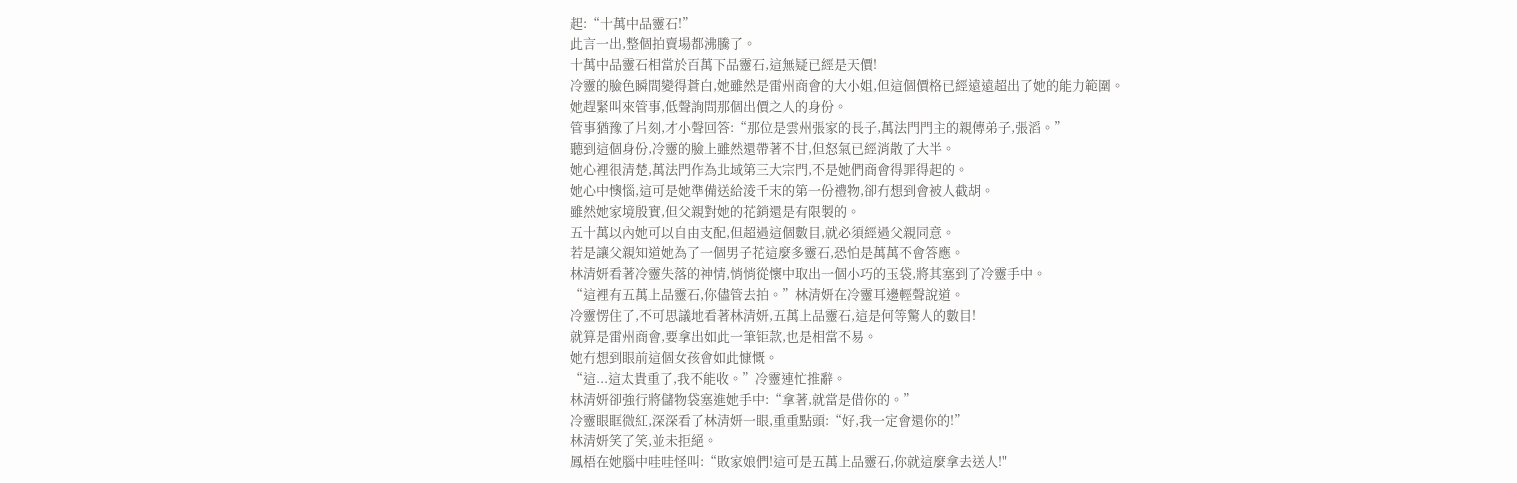起:“十萬中品靈石!”
此言一出,整個拍賣場都沸騰了。
十萬中品靈石相當於百萬下品靈石,這無疑已經是天價!
冷靈的臉色瞬間變得蒼白,她雖然是雷州商會的大小姐,但這個價格已經遠遠超出了她的能力範圍。
她趕緊叫來管事,低聲詢問那個出價之人的身份。
管事猶豫了片刻,才小聲回答:“那位是雲州張家的長子,萬法門門主的親傳弟子,張滔。”
聽到這個身份,冷靈的臉上雖然還帶著不甘,但怒氣已經消散了大半。
她心裡很清楚,萬法門作為北域第三大宗門,不是她們商會得罪得起的。
她心中懊惱,這可是她準備送給淩千末的第一份禮物,卻冇想到會被人截胡。
雖然她家境殷實,但父親對她的花銷還是有限製的。
五十萬以內她可以自由支配,但超過這個數目,就必須經過父親同意。
若是讓父親知道她為了一個男子花這麼多靈石,恐怕是萬萬不會答應。
林清妍看著冷靈失落的神情,悄悄從懷中取出一個小巧的玉袋,將其塞到了冷靈手中。
“這裡有五萬上品靈石,你儘管去拍。”林清妍在冷靈耳邊輕聲說道。
冷靈愣住了,不可思議地看著林清妍,五萬上品靈石,這是何等驚人的數目!
就算是雷州商會,要拿出如此一筆钜款,也是相當不易。
她冇想到眼前這個女孩會如此慷慨。
“這...這太貴重了,我不能收。”冷靈連忙推辭。
林清妍卻強行將儲物袋塞進她手中:“拿著,就當是借你的。”
冷靈眼眶微紅,深深看了林清妍一眼,重重點頭:“好,我一定會還你的!”
林清妍笑了笑,並未拒絕。
鳳梧在她腦中哇哇怪叫:“敗家娘們!這可是五萬上品靈石,你就這麼拿去送人!"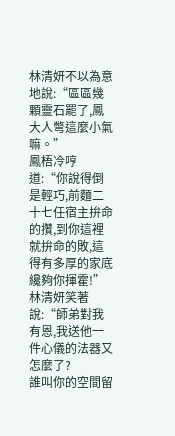林清妍不以為意地說:“區區幾顆靈石罷了,鳳大人彆這麼小氣嘛。”
鳳梧冷哼道:“你說得倒是輕巧,前麵二十七任宿主拚命的攢,到你這裡就拚命的敗,這得有多厚的家底纔夠你揮霍!”
林清妍笑著說:“師弟對我有恩,我送他一件心儀的法器又怎麼了?
誰叫你的空間留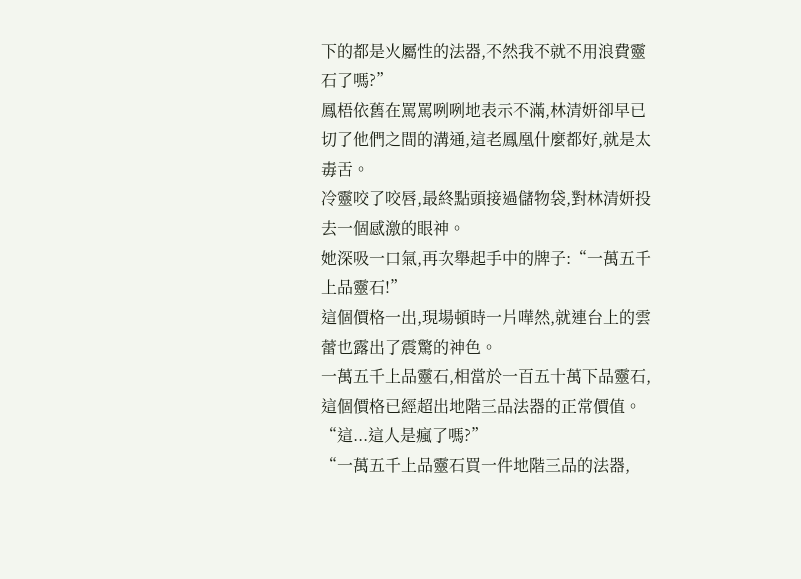下的都是火屬性的法器,不然我不就不用浪費靈石了嗎?”
鳳梧依舊在罵罵咧咧地表示不滿,林清妍卻早已切了他們之間的溝通,這老鳳凰什麼都好,就是太毒舌。
冷靈咬了咬唇,最終點頭接過儲物袋,對林清妍投去一個感激的眼神。
她深吸一口氣,再次舉起手中的牌子:“一萬五千上品靈石!”
這個價格一出,現場頓時一片嘩然,就連台上的雲蕾也露出了震驚的神色。
一萬五千上品靈石,相當於一百五十萬下品靈石,這個價格已經超出地階三品法器的正常價值。
“這...這人是瘋了嗎?”
“一萬五千上品靈石買一件地階三品的法器,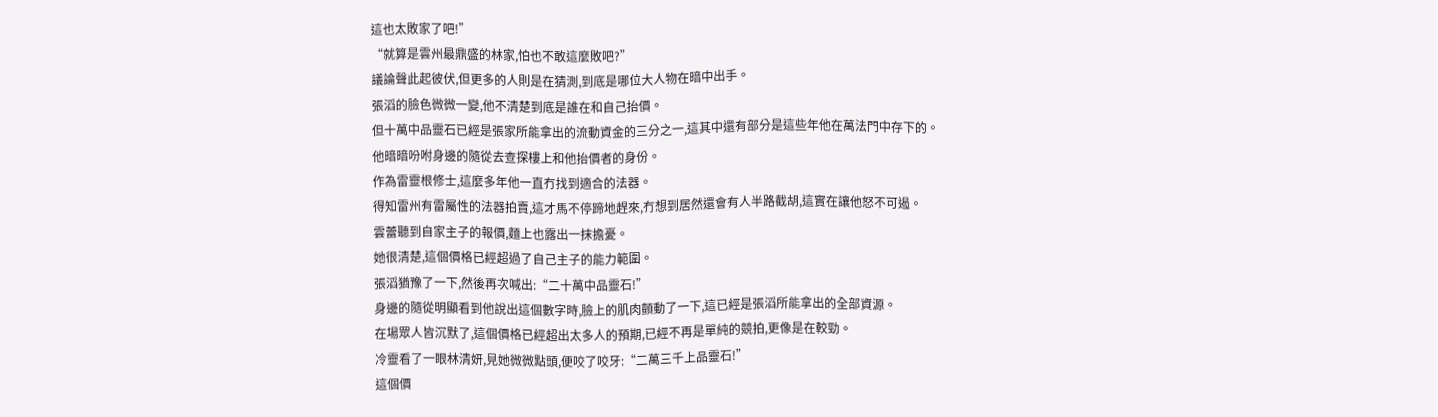這也太敗家了吧!”
“就算是雲州最鼎盛的林家,怕也不敢這麼敗吧?”
議論聲此起彼伏,但更多的人則是在猜測,到底是哪位大人物在暗中出手。
張滔的臉色微微一變,他不清楚到底是誰在和自己抬價。
但十萬中品靈石已經是張家所能拿出的流動資金的三分之一,這其中還有部分是這些年他在萬法門中存下的。
他暗暗吩咐身邊的隨從去查探樓上和他抬價者的身份。
作為雷靈根修士,這麼多年他一直冇找到適合的法器。
得知雷州有雷屬性的法器拍賣,這才馬不停蹄地趕來,冇想到居然還會有人半路截胡,這實在讓他怒不可遏。
雲蕾聽到自家主子的報價,麵上也露出一抹擔憂。
她很清楚,這個價格已經超過了自己主子的能力範圍。
張滔猶豫了一下,然後再次喊出:“二十萬中品靈石!”
身邊的隨從明顯看到他說出這個數字時,臉上的肌肉顫動了一下,這已經是張滔所能拿出的全部資源。
在場眾人皆沉默了,這個價格已經超出太多人的預期,已經不再是單純的競拍,更像是在較勁。
冷靈看了一眼林清妍,見她微微點頭,便咬了咬牙:“二萬三千上品靈石!”
這個價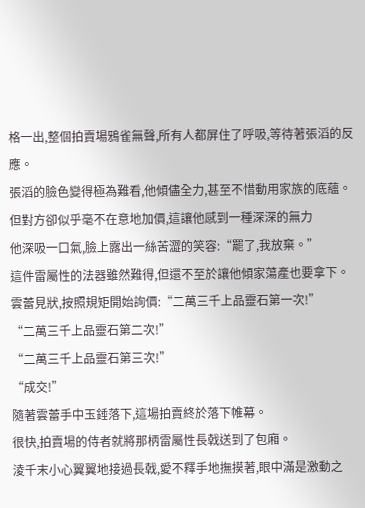格一出,整個拍賣場鴉雀無聲,所有人都屏住了呼吸,等待著張滔的反應。
張滔的臉色變得極為難看,他傾儘全力,甚至不惜動用家族的底蘊。
但對方卻似乎毫不在意地加價,這讓他感到一種深深的無力
他深吸一口氣,臉上露出一絲苦澀的笑容:“罷了,我放棄。”
這件雷屬性的法器雖然難得,但還不至於讓他傾家蕩產也要拿下。
雲蕾見狀,按照規矩開始詢價:“二萬三千上品靈石第一次!”
“二萬三千上品靈石第二次!”
“二萬三千上品靈石第三次!”
“成交!”
隨著雲蕾手中玉錘落下,這場拍賣終於落下帷幕。
很快,拍賣場的侍者就將那柄雷屬性長戟送到了包廂。
淩千末小心翼翼地接過長戟,愛不釋手地撫摸著,眼中滿是激動之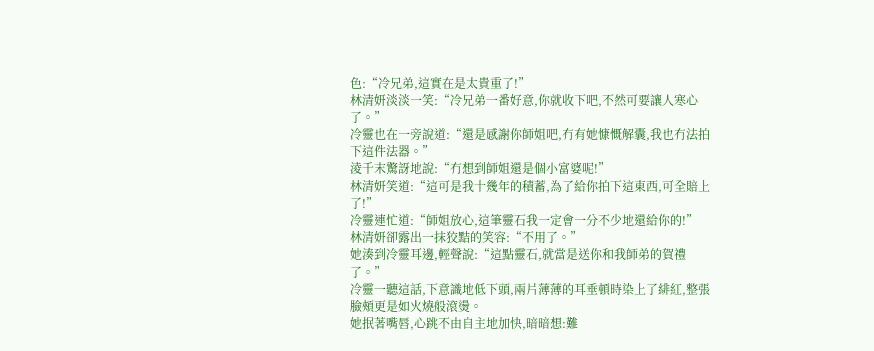色:“冷兄弟,這實在是太貴重了!”
林清妍淡淡一笑:“冷兄弟一番好意,你就收下吧,不然可要讓人寒心了。”
冷靈也在一旁說道:“還是感謝你師姐吧,冇有她慷慨解囊,我也冇法拍下這件法器。”
淩千末驚訝地說:“冇想到師姐還是個小富婆呢!”
林清妍笑道:“這可是我十幾年的積蓄,為了給你拍下這東西,可全賠上了!”
冷靈連忙道:“師姐放心,這筆靈石我一定會一分不少地還給你的!”
林清妍卻露出一抹狡黠的笑容:“不用了。”
她湊到冷靈耳邊,輕聲說:“這點靈石,就當是送你和我師弟的賀禮了。”
冷靈一聽這話,下意識地低下頭,兩片薄薄的耳垂頓時染上了緋紅,整張臉頰更是如火燒般滾燙。
她抿著嘴唇,心跳不由自主地加快,暗暗想:難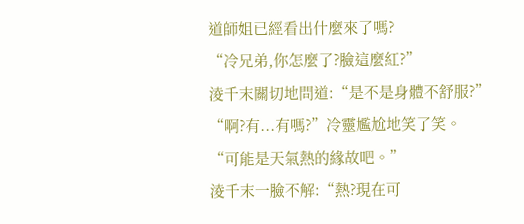道師姐已經看出什麼來了嗎?
“冷兄弟,你怎麼了?臉這麼紅?”
淩千末關切地問道:“是不是身體不舒服?”
“啊?有...有嗎?”冷靈尷尬地笑了笑。
“可能是天氣熱的緣故吧。”
淩千末一臉不解:“熱?現在可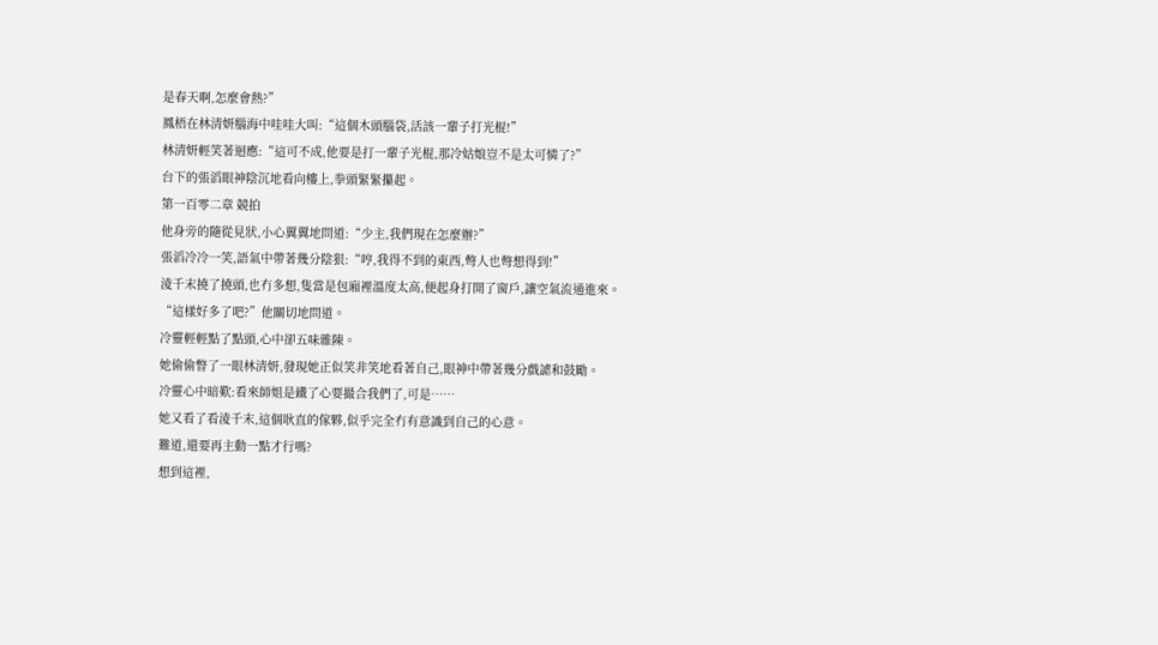是春天啊,怎麼會熱?”
鳳梧在林清妍腦海中哇哇大叫:“這個木頭腦袋,活該一輩子打光棍!”
林清妍輕笑著迴應:“這可不成,他要是打一輩子光棍,那冷姑娘豈不是太可憐了?”
台下的張滔眼神陰沉地看向樓上,拳頭緊緊攥起。
第一百零二章 競拍
他身旁的隨從見狀,小心翼翼地問道:“少主,我們現在怎麼辦?”
張滔冷冷一笑,語氣中帶著幾分陰狠:“哼,我得不到的東西,彆人也彆想得到!”
淩千末撓了撓頭,也冇多想,隻當是包廂裡溫度太高,便起身打開了窗戶,讓空氣流通進來。
“這樣好多了吧?”他關切地問道。
冷靈輕輕點了點頭,心中卻五味雜陳。
她偷偷瞥了一眼林清妍,發現她正似笑非笑地看著自己,眼神中帶著幾分戲謔和鼓勵。
冷靈心中暗歎:看來師姐是鐵了心要撮合我們了,可是……
她又看了看淩千末,這個耿直的傢夥,似乎完全冇有意識到自己的心意。
難道,還要再主動一點才行嗎?
想到這裡,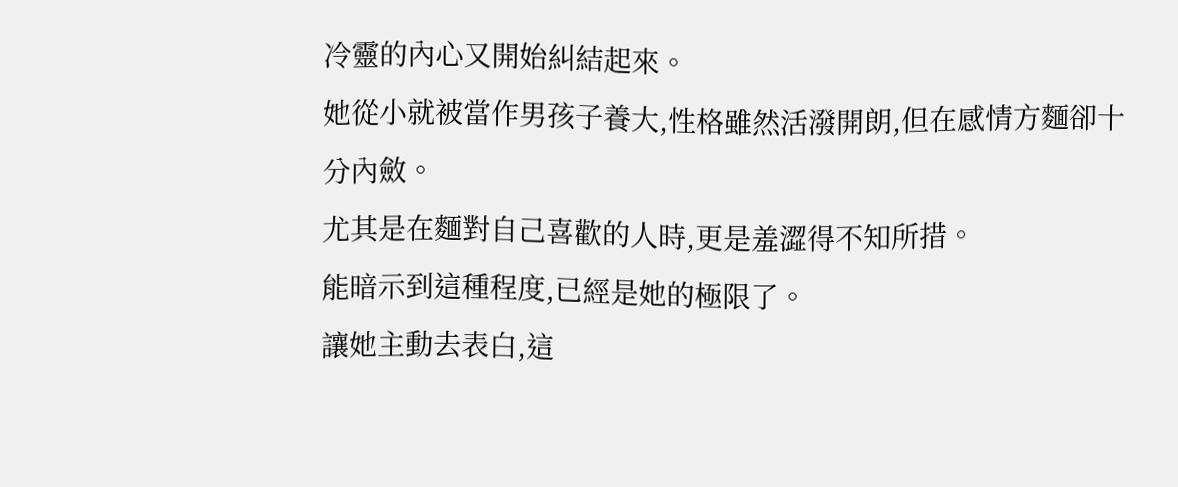冷靈的內心又開始糾結起來。
她從小就被當作男孩子養大,性格雖然活潑開朗,但在感情方麵卻十分內斂。
尤其是在麵對自己喜歡的人時,更是羞澀得不知所措。
能暗示到這種程度,已經是她的極限了。
讓她主動去表白,這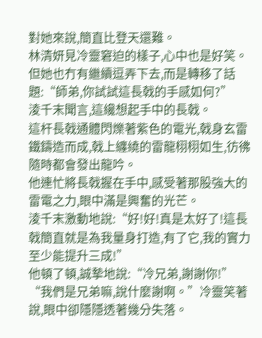對她來說,簡直比登天還難。
林清妍見冷靈窘迫的樣子,心中也是好笑。
但她也冇有繼續逗弄下去,而是轉移了話題:“師弟,你試試這長戟的手感如何?”
淩千末聞言,這纔想起手中的長戟。
這杆長戟通體閃爍著紫色的電光,戟身玄雷鐵鑄造而成,戟上纏繞的雷龍栩栩如生,彷彿隨時都會發出龍吟。
他連忙將長戟握在手中,感受著那股強大的雷電之力,眼中滿是興奮的光芒。
淩千末激動地說:“好!好!真是太好了!這長戟簡直就是為我量身打造,有了它,我的實力至少能提升三成!”
他頓了頓,誠摯地說:“冷兄弟,謝謝你!”
“我們是兄弟嘛,說什麼謝啊。”冷靈笑著說,眼中卻隱隱透著幾分失落。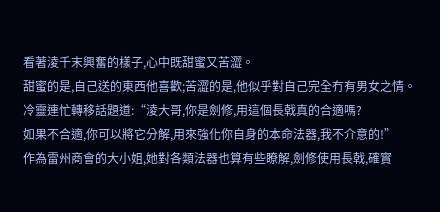看著淩千末興奮的樣子,心中既甜蜜又苦澀。
甜蜜的是,自己送的東西他喜歡;苦澀的是,他似乎對自己完全冇有男女之情。
冷靈連忙轉移話題道:“淩大哥,你是劍修,用這個長戟真的合適嗎?
如果不合適,你可以將它分解,用來強化你自身的本命法器,我不介意的!”
作為雷州商會的大小姐,她對各類法器也算有些瞭解,劍修使用長戟,確實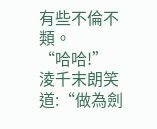有些不倫不類。
“哈哈!”
淩千末朗笑道:“做為劍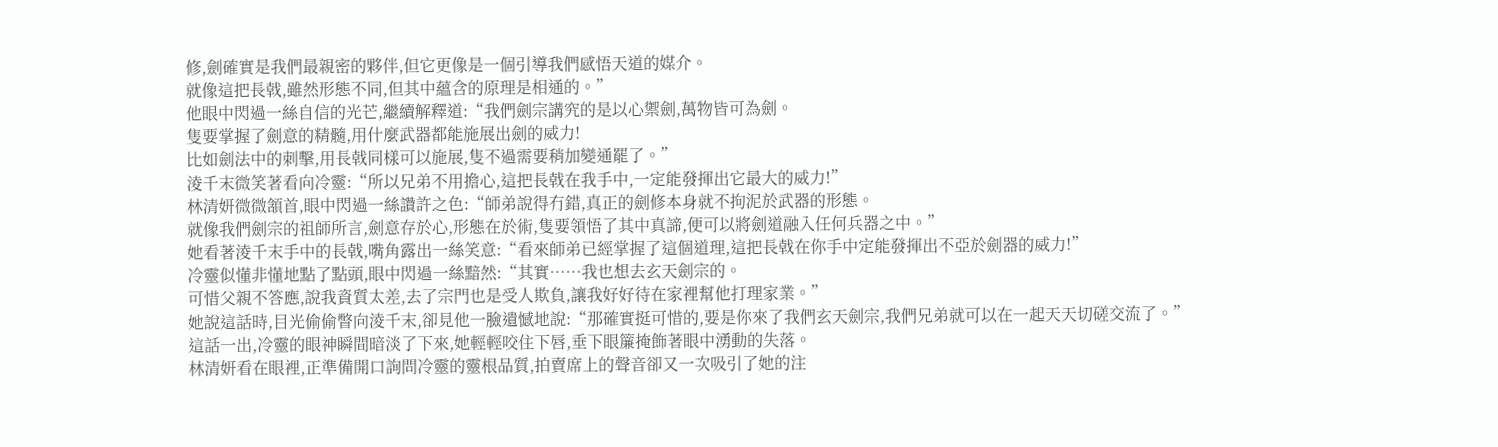修,劍確實是我們最親密的夥伴,但它更像是一個引導我們感悟天道的媒介。
就像這把長戟,雖然形態不同,但其中蘊含的原理是相通的。”
他眼中閃過一絲自信的光芒,繼續解釋道:“我們劍宗講究的是以心禦劍,萬物皆可為劍。
隻要掌握了劍意的精髓,用什麼武器都能施展出劍的威力!
比如劍法中的刺擊,用長戟同樣可以施展,隻不過需要稍加變通罷了。”
淩千末微笑著看向冷靈:“所以兄弟不用擔心,這把長戟在我手中,一定能發揮出它最大的威力!”
林清妍微微頷首,眼中閃過一絲讚許之色:“師弟說得冇錯,真正的劍修本身就不拘泥於武器的形態。
就像我們劍宗的祖師所言,劍意存於心,形態在於術,隻要領悟了其中真諦,便可以將劍道融入任何兵器之中。”
她看著淩千末手中的長戟,嘴角露出一絲笑意:“看來師弟已經掌握了這個道理,這把長戟在你手中定能發揮出不亞於劍器的威力!”
冷靈似懂非懂地點了點頭,眼中閃過一絲黯然:“其實……我也想去玄天劍宗的。
可惜父親不答應,說我資質太差,去了宗門也是受人欺負,讓我好好待在家裡幫他打理家業。”
她說這話時,目光偷偷瞥向淩千末,卻見他一臉遺憾地說:“那確實挺可惜的,要是你來了我們玄天劍宗,我們兄弟就可以在一起天天切磋交流了。”
這話一出,冷靈的眼神瞬間暗淡了下來,她輕輕咬住下唇,垂下眼簾掩飾著眼中湧動的失落。
林清妍看在眼裡,正準備開口詢問冷靈的靈根品質,拍賣席上的聲音卻又一次吸引了她的注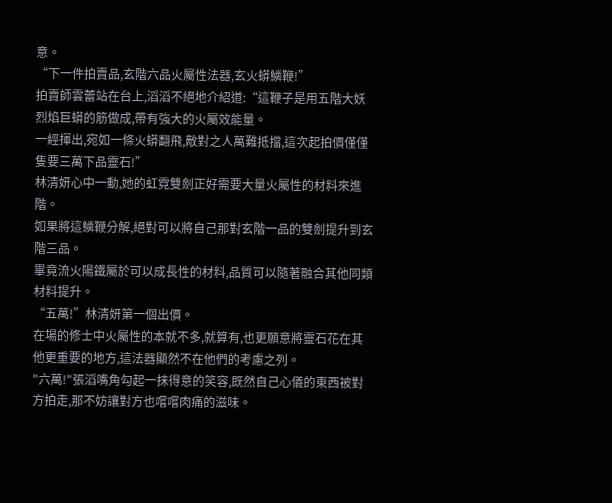意。
“下一件拍賣品,玄階六品火屬性法器,玄火蟒鱗鞭!”
拍賣師雲蕾站在台上,滔滔不絕地介紹道:“這鞭子是用五階大妖烈焰巨蟒的筋做成,帶有強大的火屬效能量。
一經揮出,宛如一條火蟒翻飛,敵對之人萬難抵擋,這次起拍價僅僅隻要三萬下品靈石!”
林清妍心中一動,她的虹霓雙劍正好需要大量火屬性的材料來進階。
如果將這鱗鞭分解,絕對可以將自己那對玄階一品的雙劍提升到玄階三品。
畢竟流火陽鐵屬於可以成長性的材料,品質可以隨著融合其他同類材料提升。
“五萬!”林清妍第一個出價。
在場的修士中火屬性的本就不多,就算有,也更願意將靈石花在其他更重要的地方,這法器顯然不在他們的考慮之列。
"六萬!"張滔嘴角勾起一抹得意的笑容,既然自己心儀的東西被對方拍走,那不妨讓對方也嚐嚐肉痛的滋味。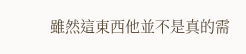雖然這東西他並不是真的需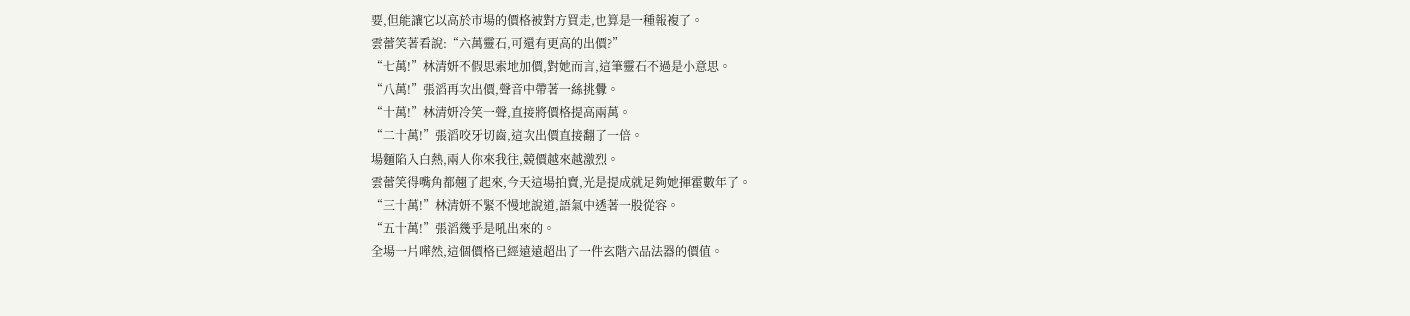要,但能讓它以高於市場的價格被對方買走,也算是一種報複了。
雲蕾笑著看說:“六萬靈石,可還有更高的出價?”
“七萬!”林清妍不假思索地加價,對她而言,這筆靈石不過是小意思。
“八萬!”張滔再次出價,聲音中帶著一絲挑釁。
“十萬!”林清妍冷笑一聲,直接將價格提高兩萬。
“二十萬!”張滔咬牙切齒,這次出價直接翻了一倍。
場麵陷入白熱,兩人你來我往,競價越來越激烈。
雲蕾笑得嘴角都翹了起來,今天這場拍賣,光是提成就足夠她揮霍數年了。
“三十萬!”林清妍不緊不慢地說道,語氣中透著一股從容。
“五十萬!”張滔幾乎是吼出來的。
全場一片嘩然,這個價格已經遠遠超出了一件玄階六品法器的價值。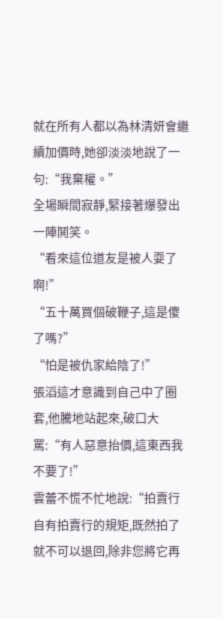就在所有人都以為林清妍會繼續加價時,她卻淡淡地說了一句:“我棄權。”
全場瞬間寂靜,緊接著爆發出一陣鬨笑。
“看來這位道友是被人耍了啊!”
“五十萬買個破鞭子,這是傻了嗎?”
“怕是被仇家給陰了!”
張滔這才意識到自己中了圈套,他騰地站起來,破口大罵:“有人惡意抬價,這東西我不要了!”
雲蕾不慌不忙地說:“拍賣行自有拍賣行的規矩,既然拍了就不可以退回,除非您將它再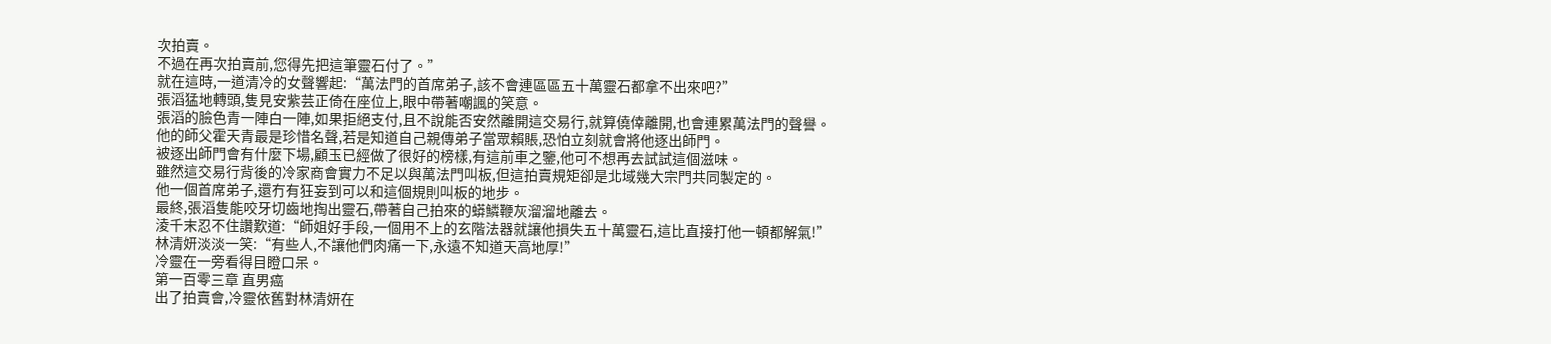次拍賣。
不過在再次拍賣前,您得先把這筆靈石付了。”
就在這時,一道清冷的女聲響起:“萬法門的首席弟子,該不會連區區五十萬靈石都拿不出來吧?”
張滔猛地轉頭,隻見安紫芸正倚在座位上,眼中帶著嘲諷的笑意。
張滔的臉色青一陣白一陣,如果拒絕支付,且不說能否安然離開這交易行,就算僥倖離開,也會連累萬法門的聲譽。
他的師父霍天青最是珍惜名聲,若是知道自己親傳弟子當眾賴賬,恐怕立刻就會將他逐出師門。
被逐出師門會有什麼下場,顧玉已經做了很好的榜樣,有這前車之鑒,他可不想再去試試這個滋味。
雖然這交易行背後的冷家商會實力不足以與萬法門叫板,但這拍賣規矩卻是北域幾大宗門共同製定的。
他一個首席弟子,還冇有狂妄到可以和這個規則叫板的地步。
最終,張滔隻能咬牙切齒地掏出靈石,帶著自己拍來的蟒鱗鞭灰溜溜地離去。
淩千末忍不住讚歎道:“師姐好手段,一個用不上的玄階法器就讓他損失五十萬靈石,這比直接打他一頓都解氣!”
林清妍淡淡一笑:“有些人,不讓他們肉痛一下,永遠不知道天高地厚!”
冷靈在一旁看得目瞪口呆。
第一百零三章 直男癌
出了拍賣會,冷靈依舊對林清妍在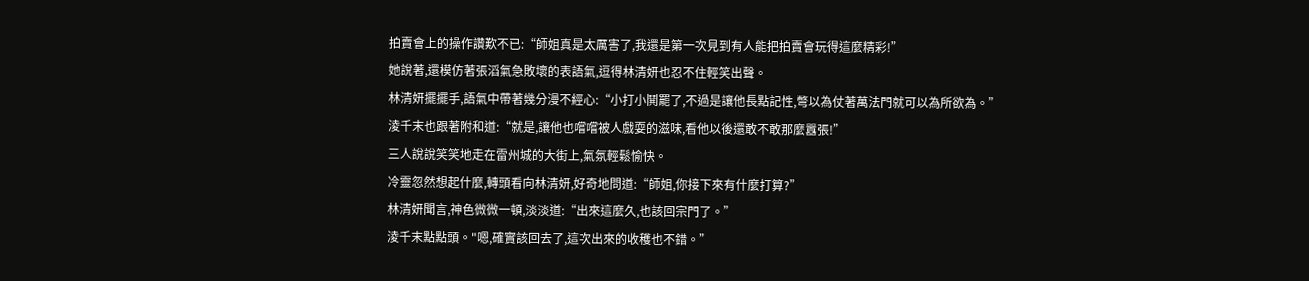拍賣會上的操作讚歎不已:“師姐真是太厲害了,我還是第一次見到有人能把拍賣會玩得這麼精彩!”
她說著,還模仿著張滔氣急敗壞的表語氣,逗得林清妍也忍不住輕笑出聲。
林清妍擺擺手,語氣中帶著幾分漫不經心:“小打小鬨罷了,不過是讓他長點記性,彆以為仗著萬法門就可以為所欲為。”
淩千末也跟著附和道:“就是,讓他也嚐嚐被人戲耍的滋味,看他以後還敢不敢那麼囂張!”
三人說說笑笑地走在雷州城的大街上,氣氛輕鬆愉快。
冷靈忽然想起什麼,轉頭看向林清妍,好奇地問道:“師姐,你接下來有什麼打算?”
林清妍聞言,神色微微一頓,淡淡道:“出來這麼久,也該回宗門了。”
淩千末點點頭。"嗯,確實該回去了,這次出來的收穫也不錯。”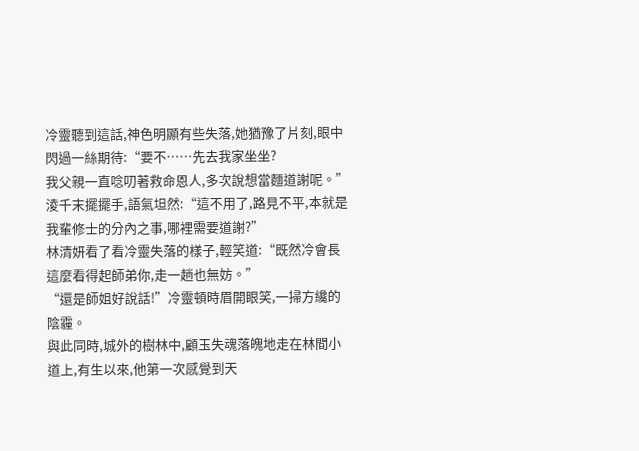冷靈聽到這話,神色明顯有些失落,她猶豫了片刻,眼中閃過一絲期待:“要不……先去我家坐坐?
我父親一直唸叨著救命恩人,多次說想當麵道謝呢。”
淩千末擺擺手,語氣坦然:“這不用了,路見不平,本就是我輩修士的分內之事,哪裡需要道謝?”
林清妍看了看冷靈失落的樣子,輕笑道:“既然冷會長這麼看得起師弟你,走一趟也無妨。”
“還是師姐好說話!”冷靈頓時眉開眼笑,一掃方纔的陰霾。
與此同時,城外的樹林中,顧玉失魂落魄地走在林間小道上,有生以來,他第一次感覺到天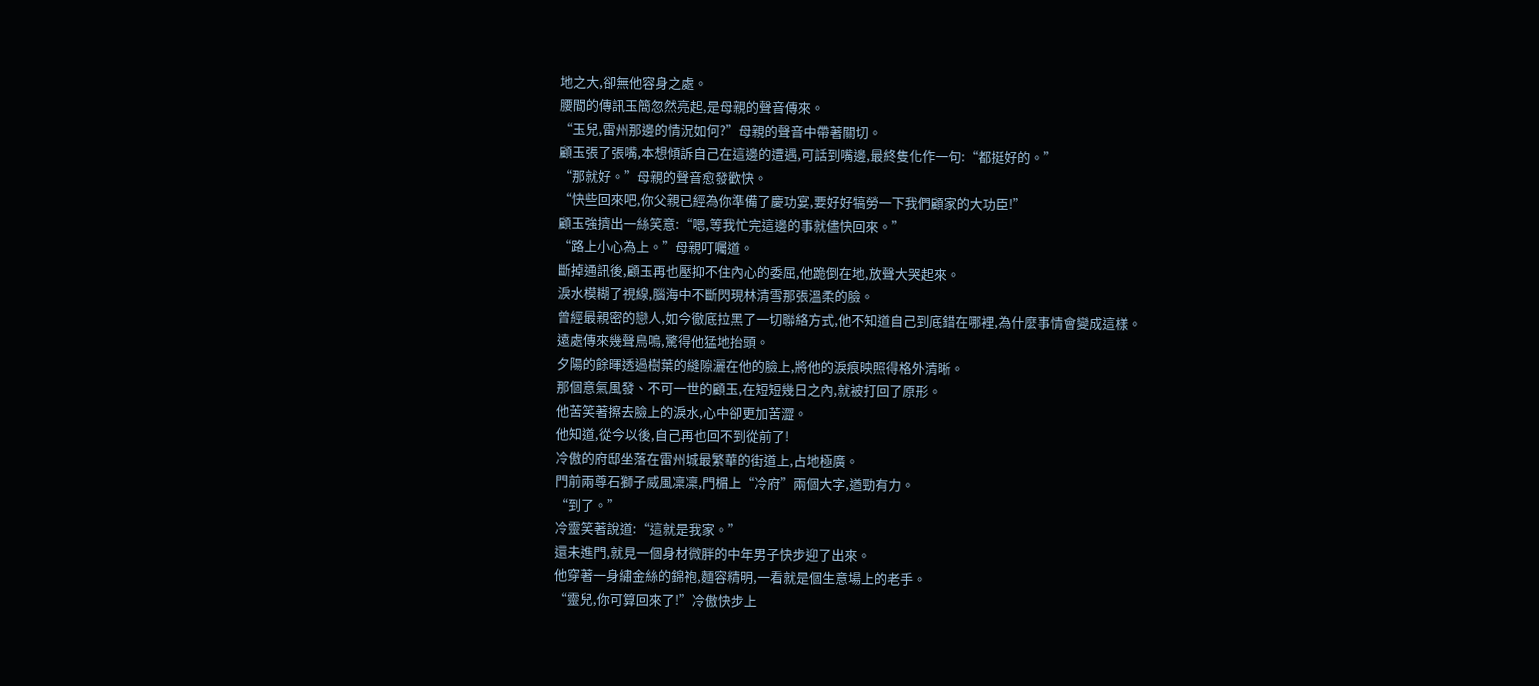地之大,卻無他容身之處。
腰間的傳訊玉簡忽然亮起,是母親的聲音傳來。
“玉兒,雷州那邊的情況如何?”母親的聲音中帶著關切。
顧玉張了張嘴,本想傾訴自己在這邊的遭遇,可話到嘴邊,最終隻化作一句:“都挺好的。”
“那就好。”母親的聲音愈發歡快。
“快些回來吧,你父親已經為你準備了慶功宴,要好好犒勞一下我們顧家的大功臣!”
顧玉強擠出一絲笑意:“嗯,等我忙完這邊的事就儘快回來。”
“路上小心為上。”母親叮囑道。
斷掉通訊後,顧玉再也壓抑不住內心的委屈,他跪倒在地,放聲大哭起來。
淚水模糊了視線,腦海中不斷閃現林清雪那張溫柔的臉。
曾經最親密的戀人,如今徹底拉黑了一切聯絡方式,他不知道自己到底錯在哪裡,為什麼事情會變成這樣。
遠處傳來幾聲鳥鳴,驚得他猛地抬頭。
夕陽的餘暉透過樹葉的縫隙灑在他的臉上,將他的淚痕映照得格外清晰。
那個意氣風發、不可一世的顧玉,在短短幾日之內,就被打回了原形。
他苦笑著擦去臉上的淚水,心中卻更加苦澀。
他知道,從今以後,自己再也回不到從前了!
冷傲的府邸坐落在雷州城最繁華的街道上,占地極廣。
門前兩尊石獅子威風凜凜,門楣上“冷府”兩個大字,遒勁有力。
“到了。”
冷靈笑著說道:“這就是我家。”
還未進門,就見一個身材微胖的中年男子快步迎了出來。
他穿著一身繡金絲的錦袍,麵容精明,一看就是個生意場上的老手。
“靈兒,你可算回來了!”冷傲快步上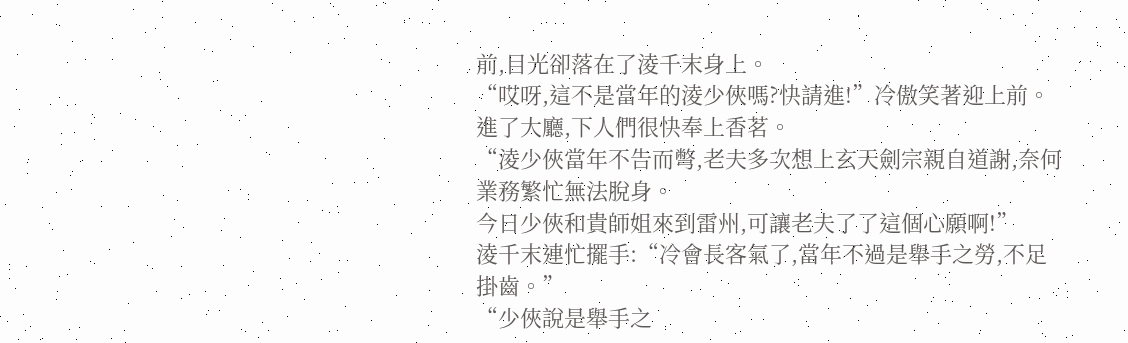前,目光卻落在了淩千末身上。
“哎呀,這不是當年的淩少俠嗎?快請進!”冷傲笑著迎上前。
進了大廳,下人們很快奉上香茗。
“淩少俠當年不告而彆,老夫多次想上玄天劍宗親自道謝,奈何業務繁忙無法脫身。
今日少俠和貴師姐來到雷州,可讓老夫了了這個心願啊!”
淩千末連忙擺手:“冷會長客氣了,當年不過是舉手之勞,不足掛齒。”
“少俠說是舉手之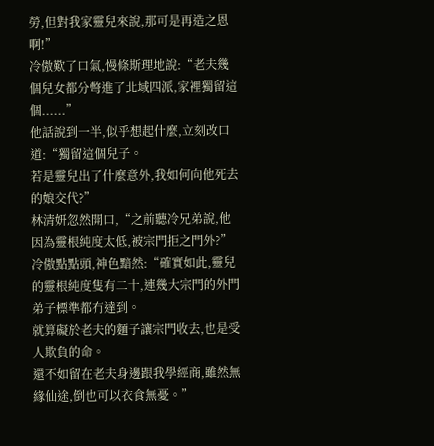勞,但對我家靈兒來說,那可是再造之恩啊!”
冷傲歎了口氣,慢條斯理地說:“老夫幾個兒女都分彆進了北域四派,家裡獨留這個......”
他話說到一半,似乎想起什麼,立刻改口道:“獨留這個兒子。
若是靈兒出了什麼意外,我如何向他死去的娘交代?”
林清妍忽然開口,“之前聽冷兄弟說,他因為靈根純度太低,被宗門拒之門外?”
冷傲點點頭,神色黯然:“確實如此,靈兒的靈根純度隻有二十,連幾大宗門的外門弟子標準都冇達到。
就算礙於老夫的麵子讓宗門收去,也是受人欺負的命。
還不如留在老夫身邊跟我學經商,雖然無緣仙途,倒也可以衣食無憂。”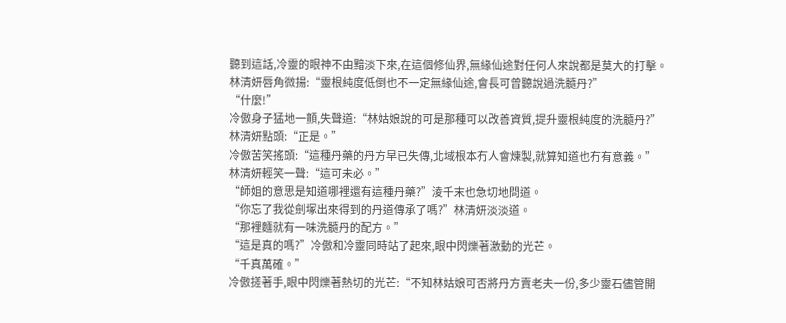聽到這話,冷靈的眼神不由黯淡下來,在這個修仙界,無緣仙途對任何人來說都是莫大的打擊。
林清妍唇角微揚:“靈根純度低倒也不一定無緣仙途,會長可曾聽說過洗髓丹?”
“什麼!”
冷傲身子猛地一顫,失聲道:“林姑娘說的可是那種可以改善資質,提升靈根純度的洗髓丹?”
林清妍點頭:“正是。”
冷傲苦笑搖頭:“這種丹藥的丹方早已失傳,北域根本冇人會煉製,就算知道也冇有意義。”
林清妍輕笑一聲:“這可未必。”
“師姐的意思是知道哪裡還有這種丹藥?”淩千末也急切地問道。
“你忘了我從劍塚出來得到的丹道傳承了嗎?”林清妍淡淡道。
“那裡麵就有一味洗髓丹的配方。”
“這是真的嗎?”冷傲和冷靈同時站了起來,眼中閃爍著激動的光芒。
“千真萬確。”
冷傲搓著手,眼中閃爍著熱切的光芒:“不知林姑娘可否將丹方賣老夫一份,多少靈石儘管開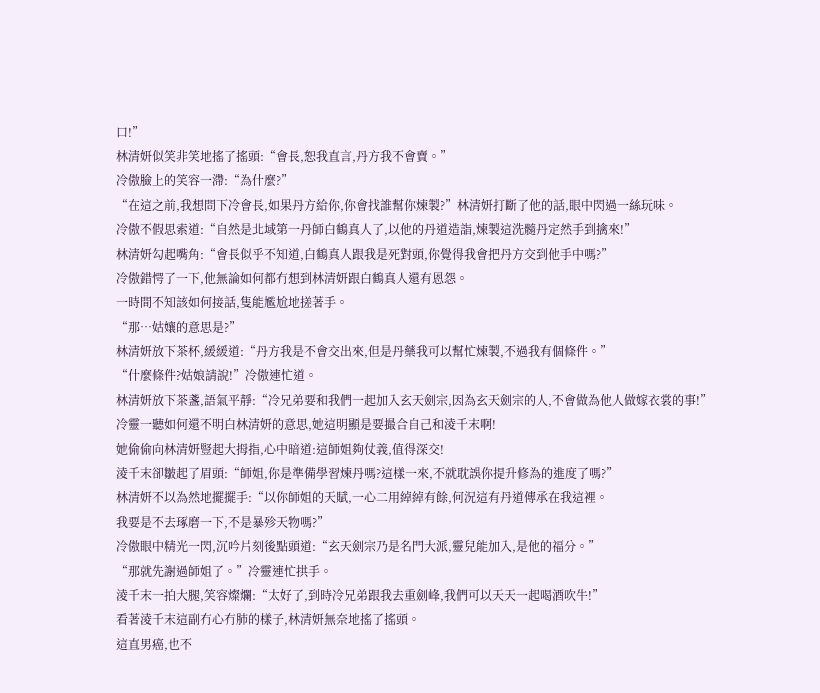口!”
林清妍似笑非笑地搖了搖頭:“會長,恕我直言,丹方我不會賣。”
冷傲臉上的笑容一滯:“為什麼?”
“在這之前,我想問下冷會長,如果丹方給你,你會找誰幫你煉製?”林清妍打斷了他的話,眼中閃過一絲玩味。
冷傲不假思索道:“自然是北域第一丹師白鶴真人了,以他的丹道造詣,煉製這洗髓丹定然手到擒來!”
林清妍勾起嘴角:“會長似乎不知道,白鶴真人跟我是死對頭,你覺得我會把丹方交到他手中嗎?”
冷傲錯愕了一下,他無論如何都冇想到林清妍跟白鶴真人還有恩怨。
一時間不知該如何接話,隻能尷尬地搓著手。
“那…姑孃的意思是?”
林清妍放下茶杯,緩緩道:“丹方我是不會交出來,但是丹藥我可以幫忙煉製,不過我有個條件。”
“什麼條件?姑娘請說!”冷傲連忙道。
林清妍放下茶盞,語氣平靜:“冷兄弟要和我們一起加入玄天劍宗,因為玄天劍宗的人,不會做為他人做嫁衣裳的事!”
冷靈一聽如何還不明白林清妍的意思,她這明顯是要撮合自己和淩千末啊!
她偷偷向林清妍豎起大拇指,心中暗道:這師姐夠仗義,值得深交!
淩千末卻皺起了眉頭:“師姐,你是準備學習煉丹嗎?這樣一來,不就耽誤你提升修為的進度了嗎?”
林清妍不以為然地擺擺手:“以你師姐的天賦,一心二用綽綽有餘,何況這有丹道傳承在我這裡。
我要是不去琢磨一下,不是暴殄天物嗎?”
冷傲眼中精光一閃,沉吟片刻後點頭道:“玄天劍宗乃是名門大派,靈兒能加入,是他的福分。”
“那就先謝過師姐了。”冷靈連忙拱手。
淩千末一拍大腿,笑容燦爛:“太好了,到時冷兄弟跟我去重劍峰,我們可以天天一起喝酒吹牛!”
看著淩千末這副冇心冇肺的樣子,林清妍無奈地搖了搖頭。
這直男癌,也不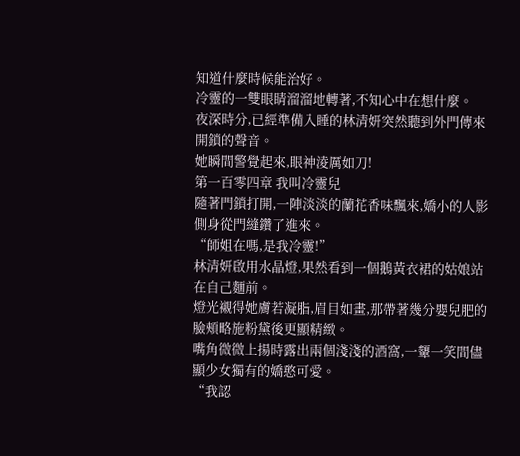知道什麼時候能治好。
冷靈的一雙眼睛溜溜地轉著,不知心中在想什麼。
夜深時分,已經準備入睡的林清妍突然聽到外門傳來開鎖的聲音。
她瞬間警覺起來,眼神淩厲如刀!
第一百零四章 我叫冷靈兒
隨著門鎖打開,一陣淡淡的蘭花香味飄來,嬌小的人影側身從門縫鑽了進來。
“師姐在嗎,是我冷靈!”
林清妍啟用水晶燈,果然看到一個鵝黃衣裙的姑娘站在自己麵前。
燈光襯得她膚若凝脂,眉目如畫,那帶著幾分嬰兒肥的臉頰略施粉黛後更顯精緻。
嘴角微微上揚時露出兩個淺淺的酒窩,一顰一笑間儘顯少女獨有的嬌憨可愛。
“我認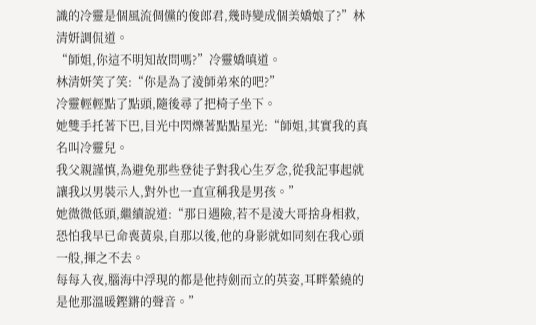識的冷靈是個風流倜儻的俊郎君,幾時變成個美嬌娘了?”林清妍調侃道。
“師姐,你這不明知故問嗎?”冷靈嬌嗔道。
林清妍笑了笑:“你是為了淩師弟來的吧?”
冷靈輕輕點了點頭,隨後尋了把椅子坐下。
她雙手托著下巴,目光中閃爍著點點星光:“師姐,其實我的真名叫冷靈兒。
我父親謹慎,為避免那些登徒子對我心生歹念,從我記事起就讓我以男裝示人,對外也一直宣稱我是男孩。”
她微微低頭,繼續說道:“那日遇險,若不是淩大哥捨身相救,恐怕我早已命喪黃泉,自那以後,他的身影就如同刻在我心頭一般,揮之不去。
每每入夜,腦海中浮現的都是他持劍而立的英姿,耳畔縈繞的是他那溫暖鏗鏘的聲音。”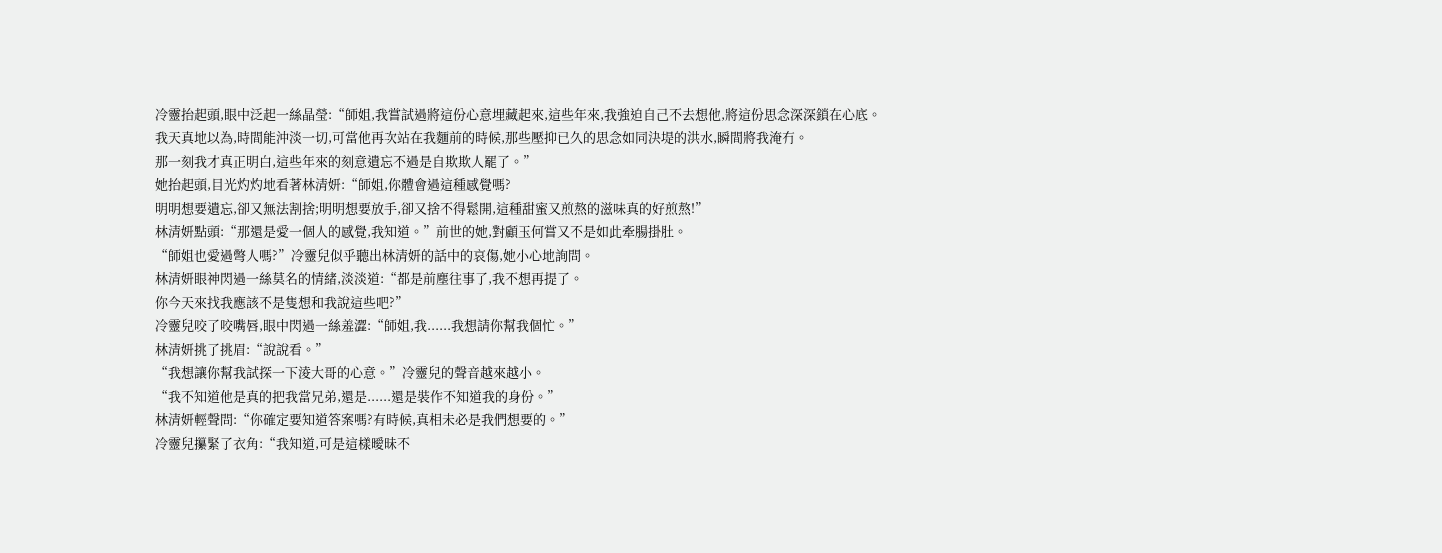冷靈抬起頭,眼中泛起一絲晶瑩:“師姐,我嘗試過將這份心意埋藏起來,這些年來,我強迫自己不去想他,將這份思念深深鎖在心底。
我天真地以為,時間能沖淡一切,可當他再次站在我麵前的時候,那些壓抑已久的思念如同決堤的洪水,瞬間將我淹冇。
那一刻我才真正明白,這些年來的刻意遺忘不過是自欺欺人罷了。”
她抬起頭,目光灼灼地看著林清妍:“師姐,你體會過這種感覺嗎?
明明想要遺忘,卻又無法割捨;明明想要放手,卻又捨不得鬆開,這種甜蜜又煎熬的滋味真的好煎熬!”
林清妍點頭:“那還是愛一個人的感覺,我知道。”前世的她,對顧玉何嘗又不是如此牽腸掛肚。
“師姐也愛過彆人嗎?”冷靈兒似乎聽出林清妍的話中的哀傷,她小心地詢問。
林清妍眼神閃過一絲莫名的情緒,淡淡道:“都是前塵往事了,我不想再提了。
你今天來找我應該不是隻想和我說這些吧?”
冷靈兒咬了咬嘴唇,眼中閃過一絲羞澀:“師姐,我......我想請你幫我個忙。”
林清妍挑了挑眉:“說說看。”
“我想讓你幫我試探一下淩大哥的心意。”冷靈兒的聲音越來越小。
“我不知道他是真的把我當兄弟,還是......還是裝作不知道我的身份。”
林清妍輕聲問:“你確定要知道答案嗎?有時候,真相未必是我們想要的。”
冷靈兒攥緊了衣角:“我知道,可是這樣曖昧不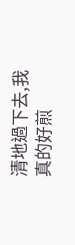清地過下去,我真的好煎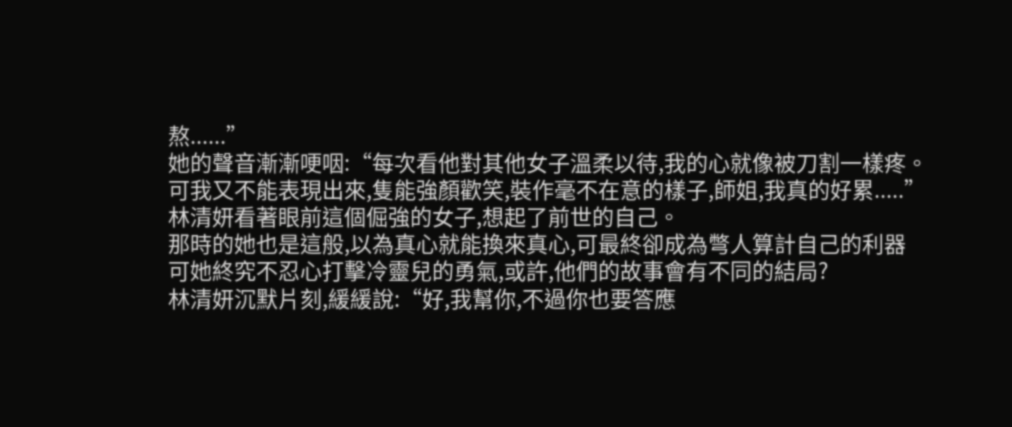熬......”
她的聲音漸漸哽咽:“每次看他對其他女子溫柔以待,我的心就像被刀割一樣疼。
可我又不能表現出來,隻能強顏歡笑,裝作毫不在意的樣子,師姐,我真的好累.....”
林清妍看著眼前這個倔強的女子,想起了前世的自己。
那時的她也是這般,以為真心就能換來真心,可最終卻成為彆人算計自己的利器
可她終究不忍心打擊冷靈兒的勇氣,或許,他們的故事會有不同的結局?
林清妍沉默片刻,緩緩說:“好,我幫你,不過你也要答應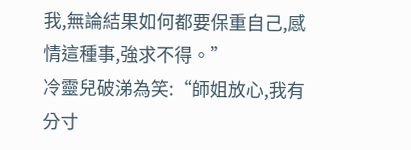我,無論結果如何都要保重自己,感情這種事,強求不得。”
冷靈兒破涕為笑:“師姐放心,我有分寸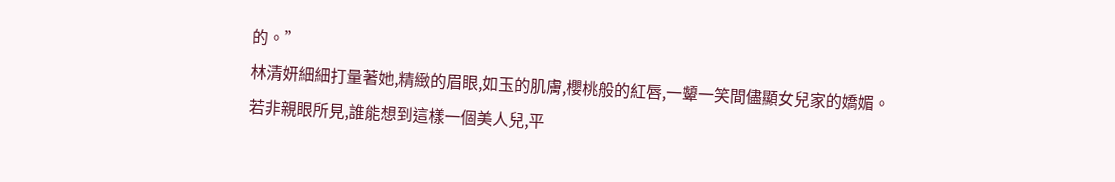的。”
林清妍細細打量著她,精緻的眉眼,如玉的肌膚,櫻桃般的紅唇,一顰一笑間儘顯女兒家的嬌媚。
若非親眼所見,誰能想到這樣一個美人兒,平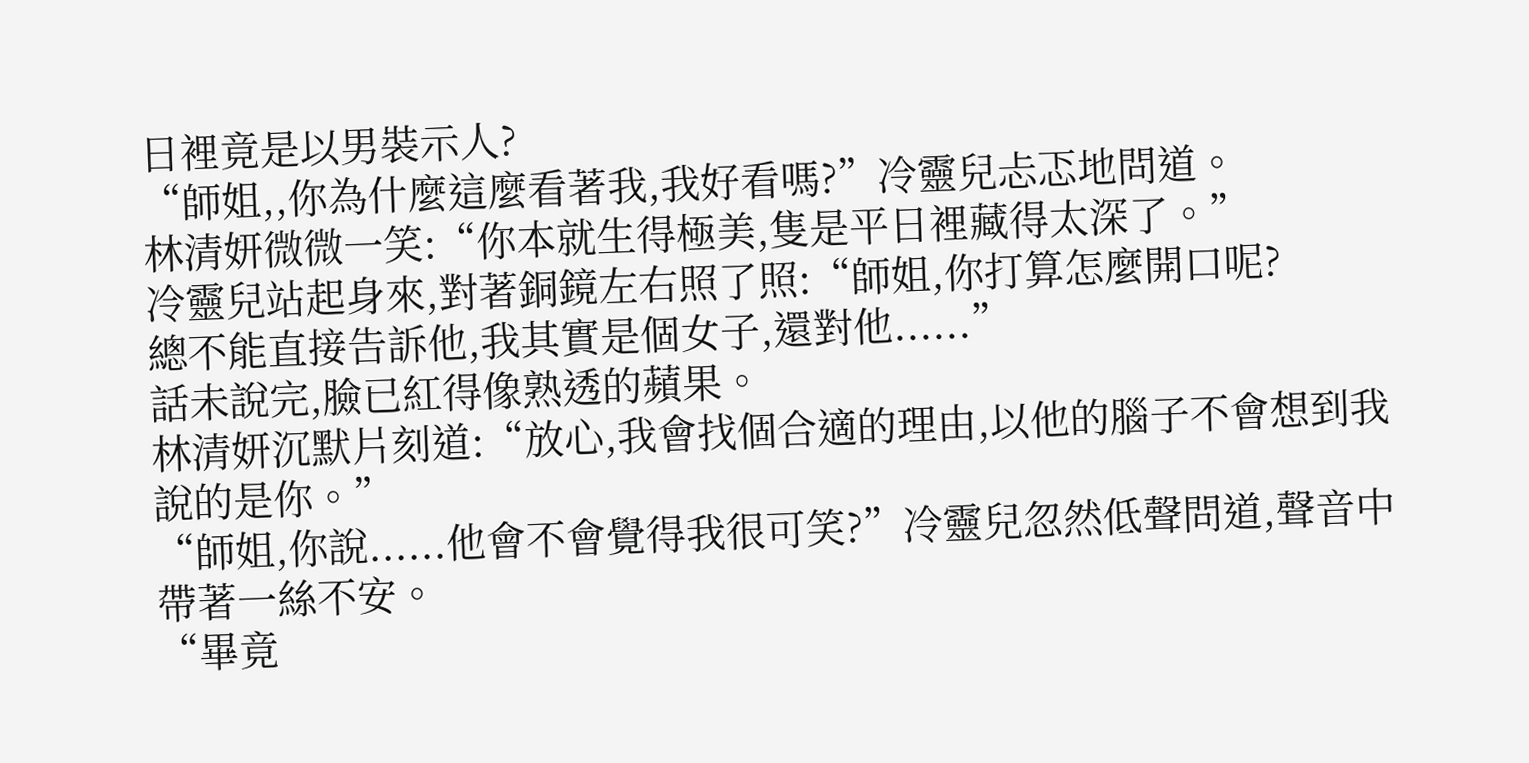日裡竟是以男裝示人?
“師姐,,你為什麼這麼看著我,我好看嗎?”冷靈兒忐忑地問道。
林清妍微微一笑:“你本就生得極美,隻是平日裡藏得太深了。”
冷靈兒站起身來,對著銅鏡左右照了照:“師姐,你打算怎麼開口呢?
總不能直接告訴他,我其實是個女子,還對他......”
話未說完,臉已紅得像熟透的蘋果。
林清妍沉默片刻道:“放心,我會找個合適的理由,以他的腦子不會想到我說的是你。”
“師姐,你說......他會不會覺得我很可笑?”冷靈兒忽然低聲問道,聲音中帶著一絲不安。
“畢竟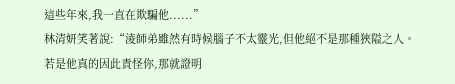這些年來,我一直在欺騙他......”
林清妍笑著說:“淩師弟雖然有時候腦子不太靈光,但他絕不是那種狹隘之人。
若是他真的因此責怪你,那就證明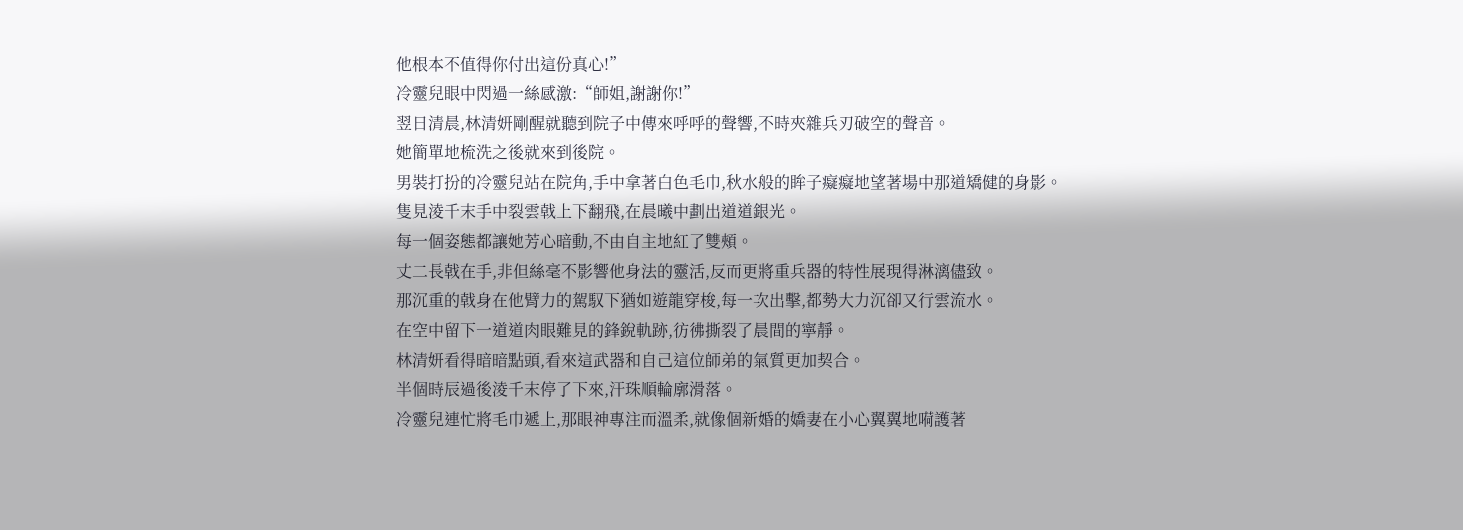他根本不值得你付出這份真心!”
冷靈兒眼中閃過一絲感激:“師姐,謝謝你!”
翌日清晨,林清妍剛醒就聽到院子中傳來呼呼的聲響,不時夾雜兵刃破空的聲音。
她簡單地梳洗之後就來到後院。
男裝打扮的冷靈兒站在院角,手中拿著白色毛巾,秋水般的眸子癡癡地望著場中那道矯健的身影。
隻見淩千末手中裂雲戟上下翻飛,在晨曦中劃出道道銀光。
每一個姿態都讓她芳心暗動,不由自主地紅了雙頰。
丈二長戟在手,非但絲毫不影響他身法的靈活,反而更將重兵器的特性展現得淋漓儘致。
那沉重的戟身在他臂力的駕馭下猶如遊龍穿梭,每一次出擊,都勢大力沉卻又行雲流水。
在空中留下一道道肉眼難見的鋒銳軌跡,彷彿撕裂了晨間的寧靜。
林清妍看得暗暗點頭,看來這武器和自己這位師弟的氣質更加契合。
半個時辰過後淩千末停了下來,汗珠順輪廓滑落。
冷靈兒連忙將毛巾遞上,那眼神專注而溫柔,就像個新婚的嬌妻在小心翼翼地嗬護著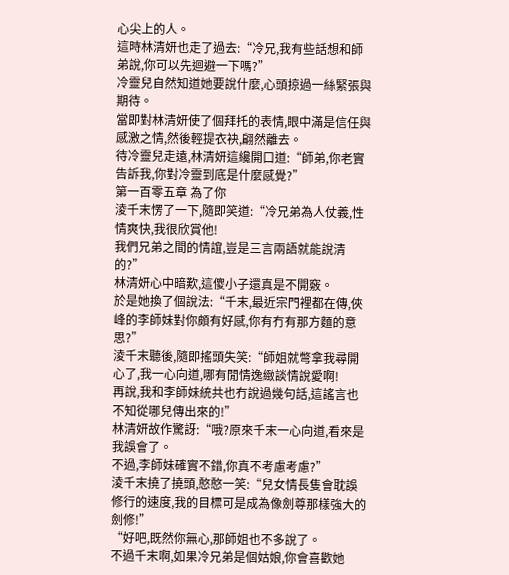心尖上的人。
這時林清妍也走了過去:“冷兄,我有些話想和師弟說,你可以先迴避一下嗎?”
冷靈兒自然知道她要說什麼,心頭掠過一絲緊張與期待。
當即對林清妍使了個拜托的表情,眼中滿是信任與感激之情,然後輕提衣袂,翩然離去。
待冷靈兒走遠,林清妍這纔開口道:“師弟,你老實告訴我,你對冷靈到底是什麼感覺?”
第一百零五章 為了你
淩千末愣了一下,隨即笑道:“冷兄弟為人仗義,性情爽快,我很欣賞他!
我們兄弟之間的情誼,豈是三言兩語就能說清的?”
林清妍心中暗歎,這傻小子還真是不開竅。
於是她換了個說法:“千末,最近宗門裡都在傳,俠峰的李師妹對你頗有好感,你有冇有那方麵的意思?”
淩千末聽後,隨即搖頭失笑:“師姐就彆拿我尋開心了,我一心向道,哪有閒情逸緻談情說愛啊!
再說,我和李師妹統共也冇說過幾句話,這謠言也不知從哪兒傳出來的!”
林清妍故作驚訝:“哦?原來千末一心向道,看來是我誤會了。
不過,李師妹確實不錯,你真不考慮考慮?”
淩千末撓了撓頭,憨憨一笑:“兒女情長隻會耽誤修行的速度,我的目標可是成為像劍尊那樣強大的劍修!”
“好吧,既然你無心,那師姐也不多說了。
不過千末啊,如果冷兄弟是個姑娘,你會喜歡她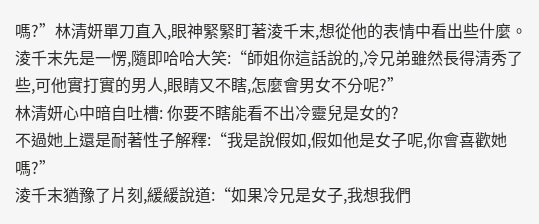嗎?”林清妍單刀直入,眼神緊緊盯著淩千末,想從他的表情中看出些什麼。
淩千末先是一愣,隨即哈哈大笑:“師姐你這話說的,冷兄弟雖然長得清秀了些,可他實打實的男人,眼睛又不瞎,怎麼會男女不分呢?”
林清妍心中暗自吐槽: 你要不瞎能看不出冷靈兒是女的?
不過她上還是耐著性子解釋:“我是說假如,假如他是女子呢,你會喜歡她嗎?”
淩千末猶豫了片刻,緩緩說道:“如果冷兄是女子,我想我們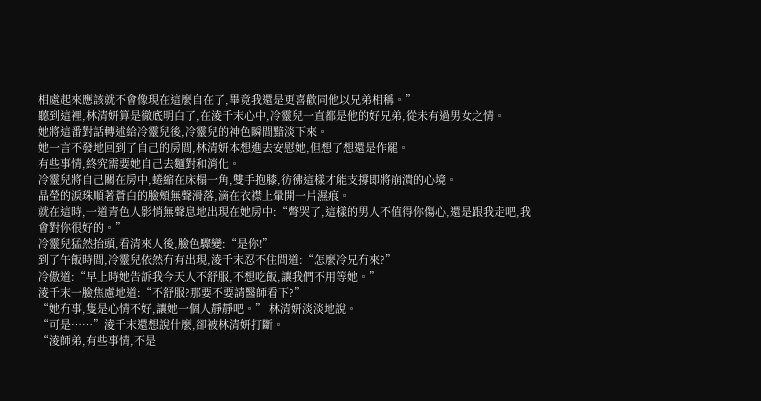相處起來應該就不會像現在這麼自在了,畢竟我還是更喜歡同他以兄弟相稱。”
聽到這裡,林清妍算是徹底明白了,在淩千末心中,冷靈兒一直都是他的好兄弟,從未有過男女之情。
她將這番對話轉述給冷靈兒後,冷靈兒的神色瞬間黯淡下來。
她一言不發地回到了自己的房間,林清妍本想進去安慰她,但想了想還是作罷。
有些事情,終究需要她自己去麵對和消化。
冷靈兒將自己關在房中,蜷縮在床榻一角,雙手抱膝,彷彿這樣才能支撐即將崩潰的心境。
晶瑩的淚珠順著蒼白的臉頰無聲滑落,滴在衣襟上暈開一片濕痕。
就在這時,一道青色人影悄無聲息地出現在她房中:“彆哭了,這樣的男人不值得你傷心,還是跟我走吧,我會對你很好的。”
冷靈兒猛然抬頭,看清來人後,臉色驟變:“是你!”
到了午飯時間,冷靈兒依然冇有出現,淩千末忍不住問道:“怎麼冷兄冇來?”
冷傲道:“早上時她告訴我今天人不舒服,不想吃飯,讓我們不用等她。”
淩千末一臉焦慮地道:“不舒服?那要不要請醫師看下?”
“她冇事,隻是心情不好,讓她一個人靜靜吧。” 林清妍淡淡地說。
“可是……”淩千末還想說什麼,卻被林清妍打斷。
“淩師弟,有些事情,不是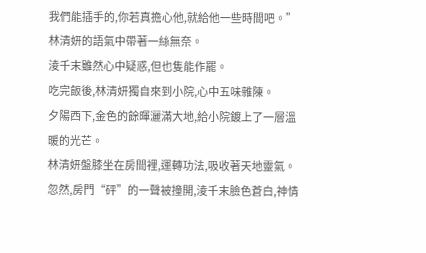我們能插手的,你若真擔心他,就給他一些時間吧。”林清妍的語氣中帶著一絲無奈。
淩千末雖然心中疑惑,但也隻能作罷。
吃完飯後,林清妍獨自來到小院,心中五味雜陳。
夕陽西下,金色的餘暉灑滿大地,給小院鍍上了一層溫暖的光芒。
林清妍盤膝坐在房間裡,運轉功法,吸收著天地靈氣。
忽然,房門“砰”的一聲被撞開,淩千末臉色蒼白,神情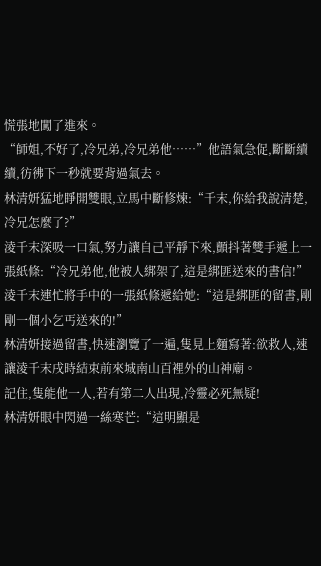慌張地闖了進來。
“師姐,不好了,冷兄弟,冷兄弟他……”他語氣急促,斷斷續續,彷彿下一秒就要背過氣去。
林清妍猛地睜開雙眼,立馬中斷修煉:“千末,你給我說清楚,冷兄怎麼了?”
淩千末深吸一口氣,努力讓自己平靜下來,顫抖著雙手遞上一張紙條:“冷兄弟他,他被人綁架了,這是綁匪送來的書信!”
淩千末連忙將手中的一張紙條遞給她:“這是綁匪的留書,剛剛一個小乞丐送來的!”
林清妍接過留書,快速瀏覽了一遍,隻見上麵寫著:欲救人,速讓淩千末戌時結束前來城南山百裡外的山神廟。
記住,隻能他一人,若有第二人出現,冷靈必死無疑!
林清妍眼中閃過一絲寒芒:“這明顯是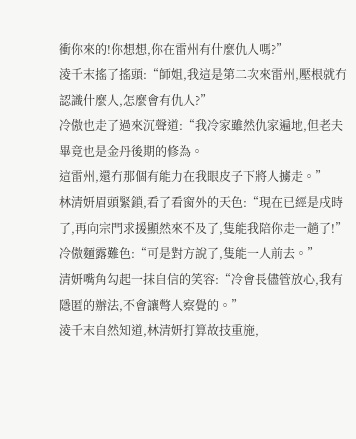衝你來的!你想想,你在雷州有什麼仇人嗎?”
淩千末搖了搖頭:“師姐,我這是第二次來雷州,壓根就冇認識什麼人,怎麼會有仇人?”
冷傲也走了過來沉聲道:“我冷家雖然仇家遍地,但老夫畢竟也是金丹後期的修為。
這雷州,還冇那個有能力在我眼皮子下將人擄走。”
林清妍眉頭緊鎖,看了看窗外的天色:“現在已經是戌時了,再向宗門求援顯然來不及了,隻能我陪你走一趟了!”
冷傲麵露難色:“可是對方說了,隻能一人前去。”
清妍嘴角勾起一抹自信的笑容:“冷會長儘管放心,我有隱匿的辦法,不會讓彆人察覺的。”
淩千末自然知道,林清妍打算故技重施,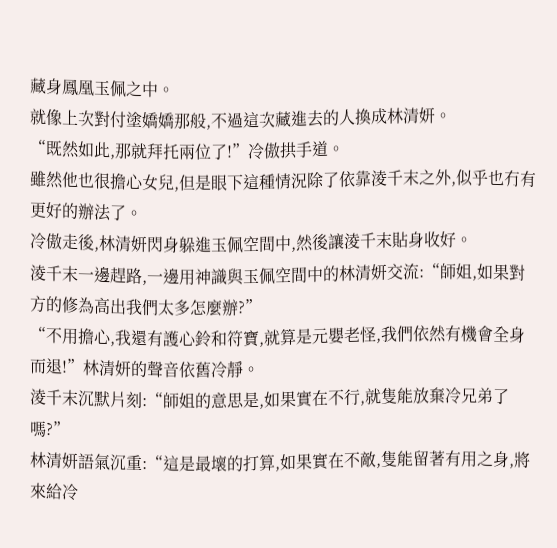藏身鳳凰玉佩之中。
就像上次對付塗嬌嬌那般,不過這次藏進去的人換成林清妍。
“既然如此,那就拜托兩位了!”冷傲拱手道。
雖然他也很擔心女兒,但是眼下這種情況除了依靠淩千末之外,似乎也冇有更好的辦法了。
冷傲走後,林清妍閃身躲進玉佩空間中,然後讓淩千末貼身收好。
淩千末一邊趕路,一邊用神識與玉佩空間中的林清妍交流:“師姐,如果對方的修為高出我們太多怎麼辦?”
“不用擔心,我還有護心鈴和符寶,就算是元嬰老怪,我們依然有機會全身而退!”林清妍的聲音依舊冷靜。
淩千末沉默片刻:“師姐的意思是,如果實在不行,就隻能放棄冷兄弟了嗎?”
林清妍語氣沉重:“這是最壞的打算,如果實在不敵,隻能留著有用之身,將來給冷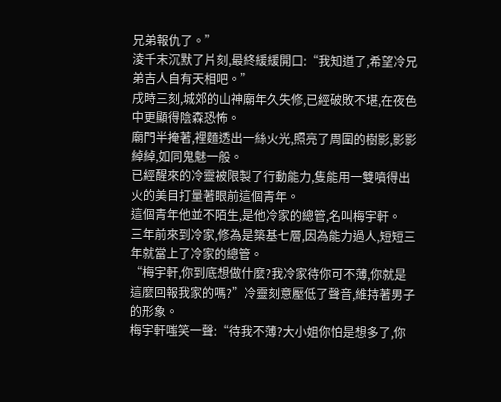兄弟報仇了。”
淩千末沉默了片刻,最終緩緩開口:“我知道了,希望冷兄弟吉人自有天相吧。”
戌時三刻,城郊的山神廟年久失修,已經破敗不堪,在夜色中更顯得陰森恐怖。
廟門半掩著,裡麵透出一絲火光,照亮了周圍的樹影,影影綽綽,如同鬼魅一般。
已經醒來的冷靈被限製了行動能力,隻能用一雙噴得出火的美目打量著眼前這個青年。
這個青年他並不陌生,是他冷家的總管,名叫梅宇軒。
三年前來到冷家,修為是築基七層,因為能力過人,短短三年就當上了冷家的總管。
“梅宇軒,你到底想做什麼?我冷家待你可不薄,你就是這麼回報我家的嗎?”冷靈刻意壓低了聲音,維持著男子的形象。
梅宇軒嗤笑一聲:“待我不薄?大小姐你怕是想多了,你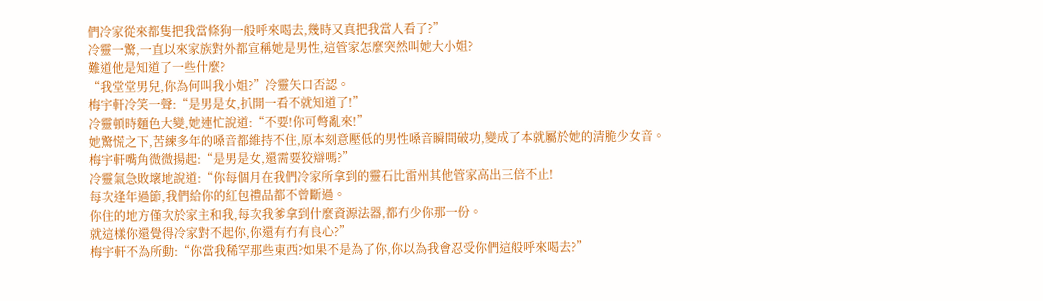們冷家從來都隻把我當條狗一般呼來喝去,幾時又真把我當人看了?”
冷靈一驚,一直以來家族對外都宣稱她是男性,這管家怎麼突然叫她大小姐?
難道他是知道了一些什麼?
“我堂堂男兒,你為何叫我小姐?”冷靈矢口否認。
梅宇軒冷笑一聲:“是男是女,扒開一看不就知道了!”
冷靈頓時麵色大變,她連忙說道:“不要!你可彆亂來!”
她驚慌之下,苦練多年的嗓音都維持不住,原本刻意壓低的男性嗓音瞬間破功,變成了本就屬於她的清脆少女音。
梅宇軒嘴角微微揚起:“是男是女,還需要狡辯嗎?”
冷靈氣急敗壞地說道:“你每個月在我們冷家所拿到的靈石比雷州其他管家高出三倍不止!
每次逢年過節,我們給你的紅包禮品都不曾斷過。
你住的地方僅次於家主和我,每次我爹拿到什麼資源法器,都冇少你那一份。
就這樣你還覺得冷家對不起你,你還有冇有良心?”
梅宇軒不為所動:“你當我稀罕那些東西?如果不是為了你,你以為我會忍受你們這般呼來喝去?”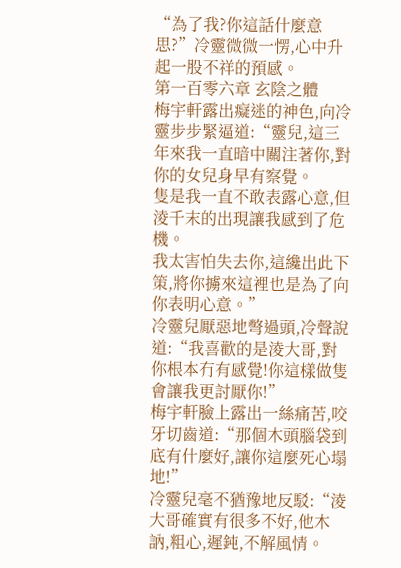“為了我?你這話什麼意思?”冷靈微微一愣,心中升起一股不祥的預感。
第一百零六章 玄陰之體
梅宇軒露出癡迷的神色,向冷靈步步緊逼道:“靈兒,這三年來我一直暗中關注著你,對你的女兒身早有察覺。
隻是我一直不敢表露心意,但淩千末的出現讓我感到了危機。
我太害怕失去你,這纔出此下策,將你擄來這裡也是為了向你表明心意。”
冷靈兒厭惡地彆過頭,冷聲說道:“我喜歡的是淩大哥,對你根本冇有感覺!你這樣做隻會讓我更討厭你!”
梅宇軒臉上露出一絲痛苦,咬牙切齒道:“那個木頭腦袋到底有什麼好,讓你這麼死心塌地!”
冷靈兒毫不猶豫地反駁:“淩大哥確實有很多不好,他木訥,粗心,遲鈍,不解風情。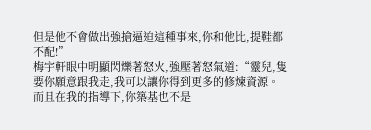但是他不會做出強搶逼迫這種事來,你和他比,提鞋都不配!”
梅宇軒眼中明顯閃爍著怒火,強壓著怒氣道:“靈兒,隻要你願意跟我走,我可以讓你得到更多的修煉資源。
而且在我的指導下,你築基也不是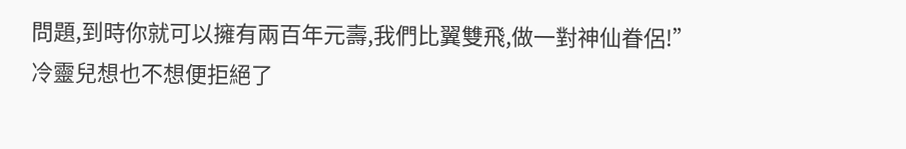問題,到時你就可以擁有兩百年元壽,我們比翼雙飛,做一對神仙眷侶!”
冷靈兒想也不想便拒絕了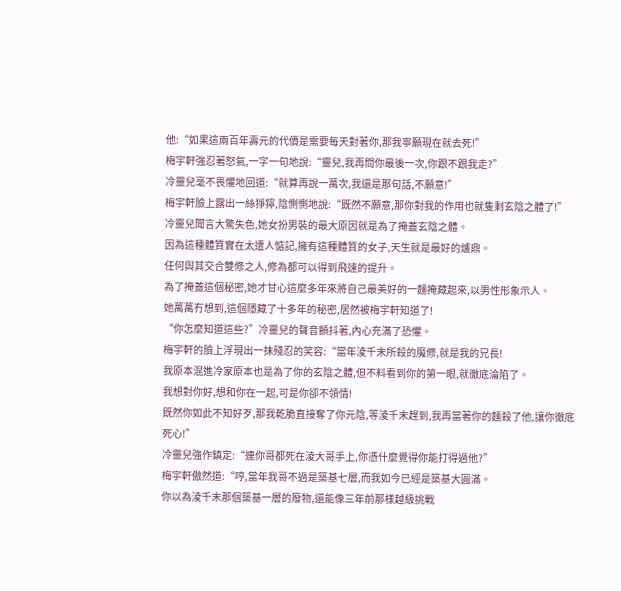他:“如果這兩百年壽元的代價是需要每天對著你,那我寧願現在就去死!”
梅宇軒強忍著怒氣,一字一句地說:“靈兒,我再問你最後一次,你跟不跟我走?”
冷靈兒毫不畏懼地回道:“就算再說一萬次,我還是那句話,不願意!”
梅宇軒臉上露出一絲猙獰,陰惻惻地說:“既然不願意,那你對我的作用也就隻剩玄陰之體了!”
冷靈兒聞言大驚失色,她女扮男裝的最大原因就是為了掩蓋玄陰之體。
因為這種體質實在太遭人惦記,擁有這種體質的女子,天生就是最好的爐鼎。
任何與其交合雙修之人,修為都可以得到飛速的提升。
為了掩蓋這個秘密,她才甘心這麼多年來將自己最美好的一麵掩藏起來,以男性形象示人。
她萬萬冇想到,這個隱藏了十多年的秘密,居然被梅宇軒知道了!
“你怎麼知道這些?”冷靈兒的聲音顫抖著,內心充滿了恐懼。
梅宇軒的臉上浮現出一抹殘忍的笑容:“當年淩千末所殺的魔修,就是我的兄長!
我原本混進冷家原本也是為了你的玄陰之體,但不料看到你的第一眼,就徹底淪陷了。
我想對你好,想和你在一起,可是你卻不領情!
既然你如此不知好歹,那我乾脆直接奪了你元陰,等淩千末趕到,我再當著你的麵殺了他,讓你徹底死心!”
冷靈兒強作鎮定:“連你哥都死在淩大哥手上,你憑什麼覺得你能打得過他?”
梅宇軒傲然道:“哼,當年我哥不過是築基七層,而我如今已經是築基大圓滿。
你以為淩千末那個築基一層的廢物,還能像三年前那樣越級挑戰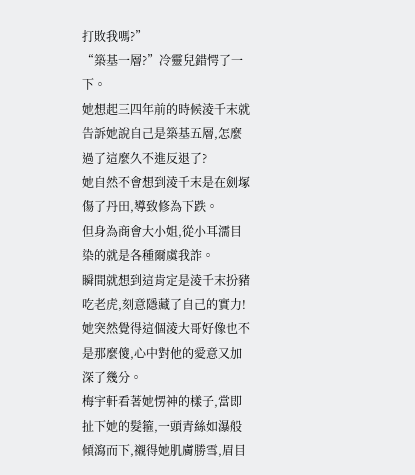打敗我嗎?”
“築基一層?”冷靈兒錯愕了一下。
她想起三四年前的時候淩千末就告訴她說自己是築基五層,怎麼過了這麼久不進反退了?
她自然不會想到淩千末是在劍塚傷了丹田,導致修為下跌。
但身為商會大小姐,從小耳濡目染的就是各種爾虞我詐。
瞬間就想到這肯定是淩千末扮豬吃老虎,刻意隱藏了自己的實力!
她突然覺得這個淩大哥好像也不是那麼傻,心中對他的愛意又加深了幾分。
梅宇軒看著她愣神的樣子,當即扯下她的髮箍,一頭青絲如瀑般傾瀉而下,襯得她肌膚勝雪,眉目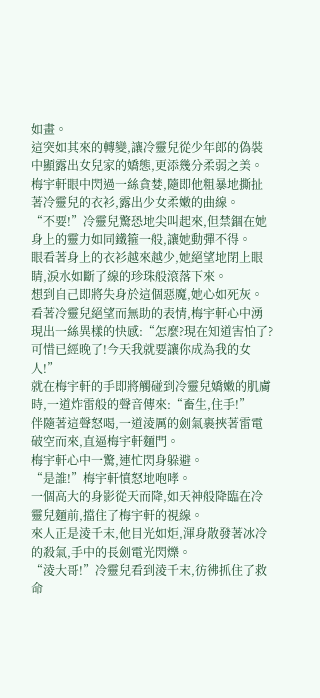如畫。
這突如其來的轉變,讓冷靈兒從少年郎的偽裝中顯露出女兒家的嬌態,更添幾分柔弱之美。
梅宇軒眼中閃過一絲貪婪,隨即他粗暴地撕扯著冷靈兒的衣衫,露出少女柔嫩的曲線。
“不要!”冷靈兒驚恐地尖叫起來,但禁錮在她身上的靈力如同鐵箍一般,讓她動彈不得。
眼看著身上的衣衫越來越少,她絕望地閉上眼睛,淚水如斷了線的珍珠般滾落下來。
想到自己即將失身於這個惡魔,她心如死灰。
看著冷靈兒絕望而無助的表情,梅宇軒心中湧現出一絲異樣的快感:“怎麼?現在知道害怕了?可惜已經晚了!今天我就要讓你成為我的女人!”
就在梅宇軒的手即將觸碰到冷靈兒嬌嫩的肌膚時,一道炸雷般的聲音傳來:“畜生,住手!”
伴隨著這聲怒喝,一道淩厲的劍氣裹挾著雷電破空而來,直逼梅宇軒麵門。
梅宇軒心中一驚,連忙閃身躲避。
“是誰!”梅宇軒憤怒地咆哮。
一個高大的身影從天而降,如天神般降臨在冷靈兒麵前,擋住了梅宇軒的視線。
來人正是淩千末,他目光如炬,渾身散發著冰冷的殺氣,手中的長劍電光閃爍。
“淩大哥!”冷靈兒看到淩千末,彷彿抓住了救命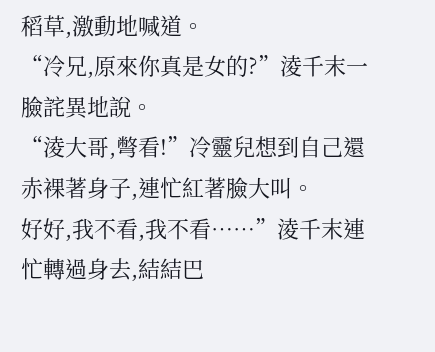稻草,激動地喊道。
“冷兄,原來你真是女的?”淩千末一臉詫異地說。
“淩大哥,彆看!”冷靈兒想到自己還赤裸著身子,連忙紅著臉大叫。
好好,我不看,我不看……”淩千末連忙轉過身去,結結巴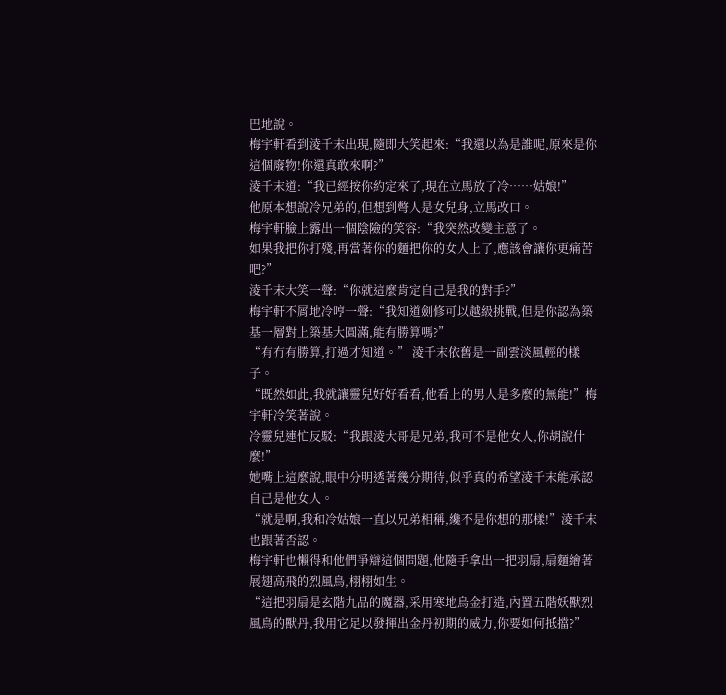巴地說。
梅宇軒看到淩千末出現,隨即大笑起來:“我還以為是誰呢,原來是你這個廢物!你還真敢來啊?”
淩千末道:“我已經按你約定來了,現在立馬放了冷……姑娘!”
他原本想說冷兄弟的,但想到彆人是女兒身,立馬改口。
梅宇軒臉上露出一個陰險的笑容:“我突然改變主意了。
如果我把你打殘,再當著你的麵把你的女人上了,應該會讓你更痛苦吧?”
淩千末大笑一聲:“你就這麼肯定自己是我的對手?”
梅宇軒不屑地冷哼一聲:“我知道劍修可以越級挑戰,但是你認為築基一層對上築基大圓滿,能有勝算嗎?”
“有冇有勝算,打過才知道。” 淩千末依舊是一副雲淡風輕的樣子。
“既然如此,我就讓靈兒好好看看,他看上的男人是多麼的無能!”梅宇軒冷笑著說。
冷靈兒連忙反駁:“我跟淩大哥是兄弟,我可不是他女人,你胡說什麼!”
她嘴上這麼說,眼中分明透著幾分期待,似乎真的希望淩千末能承認自己是他女人。
“就是啊,我和冷姑娘一直以兄弟相稱,纔不是你想的那樣!”淩千末也跟著否認。
梅宇軒也懶得和他們爭辯這個問題,他隨手拿出一把羽扇,扇麵繪著展翅高飛的烈風鳥,栩栩如生。
“這把羽扇是玄階九品的魔器,采用寒地烏金打造,內置五階妖獸烈風鳥的獸丹,我用它足以發揮出金丹初期的威力,你要如何抵擋?”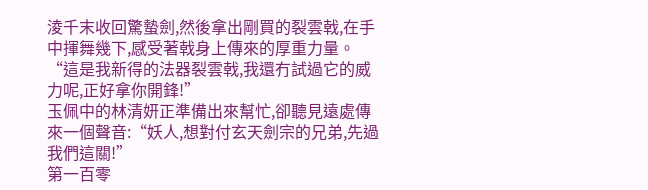淩千末收回驚蟄劍,然後拿出剛買的裂雲戟,在手中揮舞幾下,感受著戟身上傳來的厚重力量。
“這是我新得的法器裂雲戟,我還冇試過它的威力呢,正好拿你開鋒!”
玉佩中的林清妍正準備出來幫忙,卻聽見遠處傳來一個聲音:“妖人,想對付玄天劍宗的兄弟,先過我們這關!”
第一百零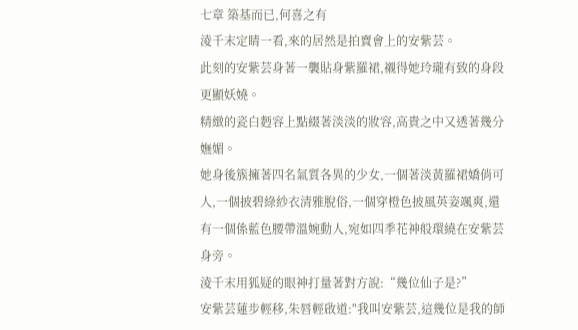七章 築基而已,何喜之有
淩千末定睛一看,來的居然是拍賣會上的安紫芸。
此刻的安紫芸身著一襲貼身紫羅裙,襯得她玲瓏有致的身段更顯妖嬈。
精緻的瓷白麪容上點綴著淡淡的妝容,高貴之中又透著幾分嫵媚。
她身後簇擁著四名氣質各異的少女,一個著淡黃羅裙嬌俏可人,一個披碧綠紗衣清雅脫俗,一個穿橙色披風英姿颯爽,還有一個係藍色腰帶溫婉動人,宛如四季花神般環繞在安紫芸身旁。
淩千末用狐疑的眼神打量著對方說:“幾位仙子是?”
安紫芸蓮步輕移,朱唇輕啟道:"我叫安紫芸,這幾位是我的師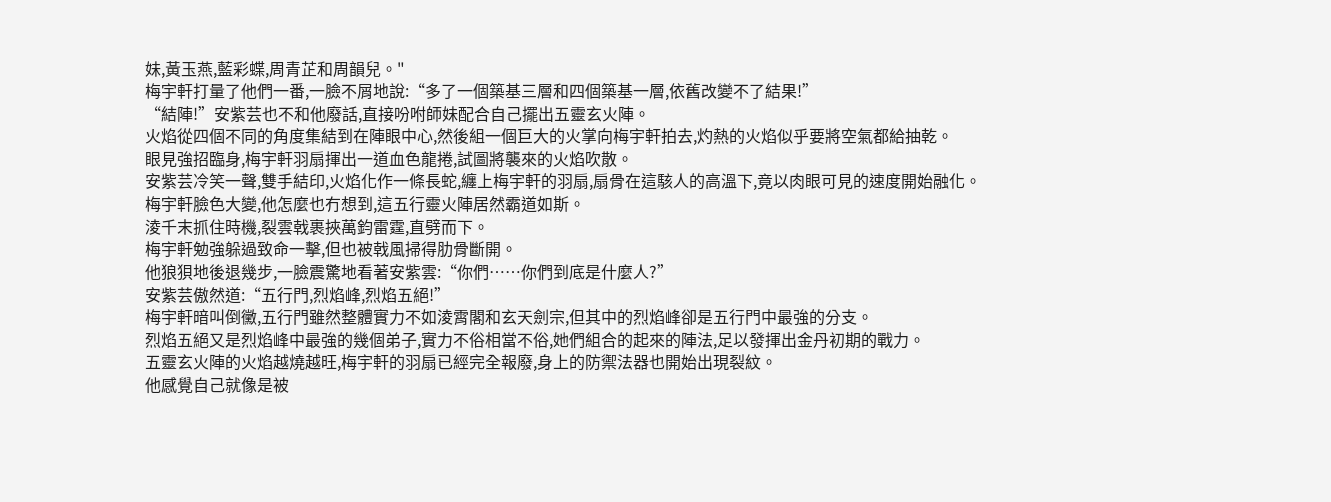妹,黃玉燕,藍彩蝶,周青芷和周韻兒。"
梅宇軒打量了他們一番,一臉不屑地說:“多了一個築基三層和四個築基一層,依舊改變不了結果!”
“結陣!”安紫芸也不和他廢話,直接吩咐師妹配合自己擺出五靈玄火陣。
火焰從四個不同的角度集結到在陣眼中心,然後組一個巨大的火掌向梅宇軒拍去,灼熱的火焰似乎要將空氣都給抽乾。
眼見強招臨身,梅宇軒羽扇揮出一道血色龍捲,試圖將襲來的火焰吹散。
安紫芸冷笑一聲,雙手結印,火焰化作一條長蛇,纏上梅宇軒的羽扇,扇骨在這駭人的高溫下,竟以肉眼可見的速度開始融化。
梅宇軒臉色大變,他怎麼也冇想到,這五行靈火陣居然霸道如斯。
淩千末抓住時機,裂雲戟裹挾萬鈞雷霆,直劈而下。
梅宇軒勉強躲過致命一擊,但也被戟風掃得肋骨斷開。
他狼狽地後退幾步,一臉震驚地看著安紫雲:“你們……你們到底是什麼人?”
安紫芸傲然道:“五行門,烈焰峰,烈焰五絕!”
梅宇軒暗叫倒黴,五行門雖然整體實力不如淩霄閣和玄天劍宗,但其中的烈焰峰卻是五行門中最強的分支。
烈焰五絕又是烈焰峰中最強的幾個弟子,實力不俗相當不俗,她們組合的起來的陣法,足以發揮出金丹初期的戰力。
五靈玄火陣的火焰越燒越旺,梅宇軒的羽扇已經完全報廢,身上的防禦法器也開始出現裂紋。
他感覺自己就像是被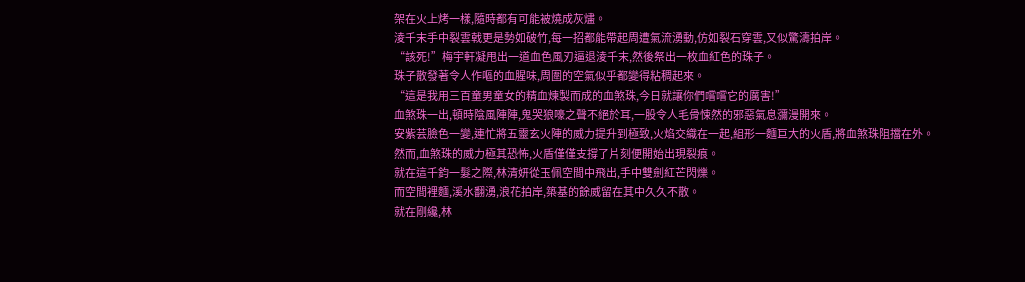架在火上烤一樣,隨時都有可能被燒成灰燼。
淩千末手中裂雲戟更是勢如破竹,每一招都能帶起周遭氣流湧動,仿如裂石穿雲,又似驚濤拍岸。
“該死!”梅宇軒凝甩出一道血色風刃逼退淩千末,然後祭出一枚血紅色的珠子。
珠子散發著令人作嘔的血腥味,周圍的空氣似乎都變得粘稠起來。
“這是我用三百童男童女的精血煉製而成的血煞珠,今日就讓你們嚐嚐它的厲害!”
血煞珠一出,頓時陰風陣陣,鬼哭狼嚎之聲不絕於耳,一股令人毛骨悚然的邪惡氣息瀰漫開來。
安紫芸臉色一變,連忙將五靈玄火陣的威力提升到極致,火焰交織在一起,組形一麵巨大的火盾,將血煞珠阻擋在外。
然而,血煞珠的威力極其恐怖,火盾僅僅支撐了片刻便開始出現裂痕。
就在這千鈞一髮之際,林清妍從玉佩空間中飛出,手中雙劍紅芒閃爍。
而空間裡麵,溪水翻湧,浪花拍岸,築基的餘威留在其中久久不散。
就在剛纔,林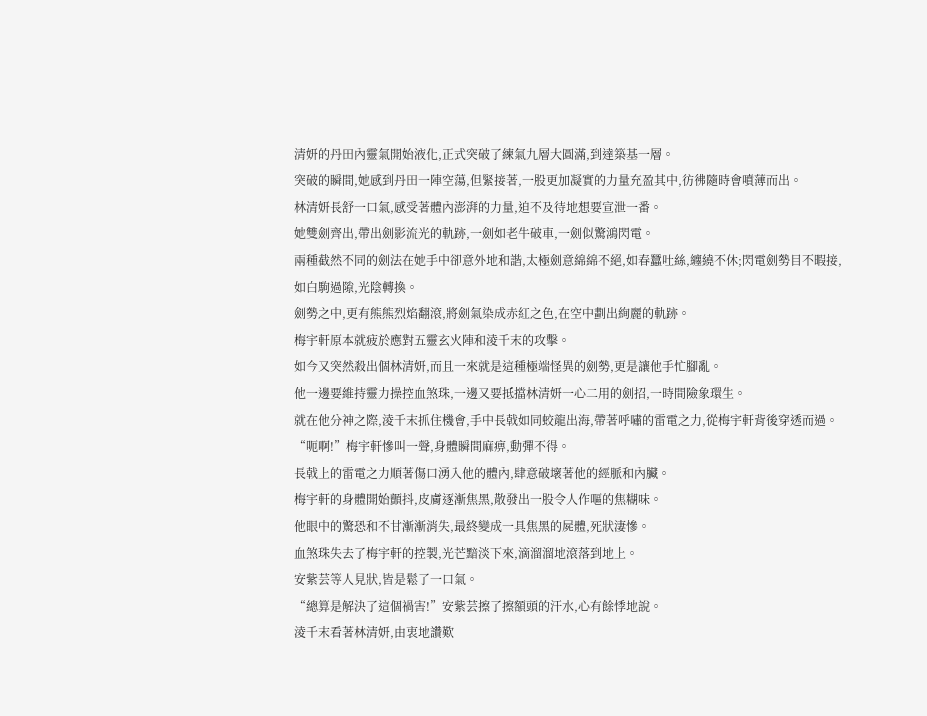清妍的丹田內靈氣開始液化,正式突破了練氣九層大圓滿,到達築基一層。
突破的瞬間,她感到丹田一陣空蕩,但緊接著,一股更加凝實的力量充盈其中,彷彿隨時會噴薄而出。
林清妍長舒一口氣,感受著體內澎湃的力量,迫不及待地想要宣泄一番。
她雙劍齊出,帶出劍影流光的軌跡,一劍如老牛破車,一劍似驚鴻閃電。
兩種截然不同的劍法在她手中卻意外地和諧,太極劍意綿綿不絕,如春蠶吐絲,纏繞不休;閃電劍勢目不暇接,如白駒過隙,光陰轉換。
劍勢之中,更有熊熊烈焰翻滾,將劍氣染成赤紅之色,在空中劃出絢麗的軌跡。
梅宇軒原本就疲於應對五靈玄火陣和淩千末的攻擊。
如今又突然殺出個林清妍,而且一來就是這種極端怪異的劍勢,更是讓他手忙腳亂。
他一邊要維持靈力操控血煞珠,一邊又要抵擋林清妍一心二用的劍招,一時間險象環生。
就在他分神之際,淩千末抓住機會,手中長戟如同蛟龍出海,帶著呼嘯的雷電之力,從梅宇軒背後穿透而過。
“呃啊!”梅宇軒慘叫一聲,身體瞬間麻痹,動彈不得。
長戟上的雷電之力順著傷口湧入他的體內,肆意破壞著他的經脈和內臟。
梅宇軒的身體開始顫抖,皮膚逐漸焦黑,散發出一股令人作嘔的焦糊味。
他眼中的驚恐和不甘漸漸消失,最終變成一具焦黑的屍體,死狀淒慘。
血煞珠失去了梅宇軒的控製,光芒黯淡下來,滴溜溜地滾落到地上。
安紫芸等人見狀,皆是鬆了一口氣。
“總算是解決了這個禍害!”安紫芸擦了擦額頭的汗水,心有餘悸地說。
淩千末看著林清妍,由衷地讚歎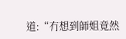道:“冇想到師姐竟然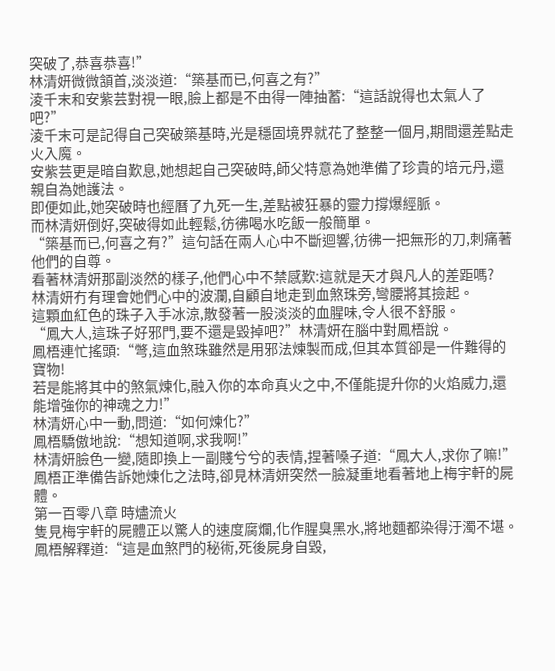突破了,恭喜恭喜!”
林清妍微微頷首,淡淡道:“築基而已,何喜之有?”
淩千末和安紫芸對視一眼,臉上都是不由得一陣抽蓄:“這話說得也太氣人了吧?”
淩千末可是記得自己突破築基時,光是穩固境界就花了整整一個月,期間還差點走火入魔。
安紫芸更是暗自歎息,她想起自己突破時,師父特意為她準備了珍貴的培元丹,還親自為她護法。
即便如此,她突破時也經曆了九死一生,差點被狂暴的靈力撐爆經脈。
而林清妍倒好,突破得如此輕鬆,彷彿喝水吃飯一般簡單。
“築基而已,何喜之有?”這句話在兩人心中不斷迴響,彷彿一把無形的刀,刺痛著他們的自尊。
看著林清妍那副淡然的樣子,他們心中不禁感歎:這就是天才與凡人的差距嗎?
林清妍冇有理會她們心中的波瀾,自顧自地走到血煞珠旁,彎腰將其撿起。
這顆血紅色的珠子入手冰涼,散發著一股淡淡的血腥味,令人很不舒服。
“鳳大人,這珠子好邪門,要不還是毀掉吧?”林清妍在腦中對鳳梧說。
鳳梧連忙搖頭:“彆,這血煞珠雖然是用邪法煉製而成,但其本質卻是一件難得的寶物!
若是能將其中的煞氣煉化,融入你的本命真火之中,不僅能提升你的火焰威力,還能增強你的神魂之力!”
林清妍心中一動,問道:“如何煉化?”
鳳梧驕傲地說:“想知道啊,求我啊!”
林清妍臉色一變,隨即換上一副賤兮兮的表情,捏著嗓子道:“鳳大人,求你了嘛!”
鳳梧正準備告訴她煉化之法時,卻見林清妍突然一臉凝重地看著地上梅宇軒的屍體。
第一百零八章 時燼流火
隻見梅宇軒的屍體正以驚人的速度腐爛,化作腥臭黑水,將地麵都染得汙濁不堪。
鳳梧解釋道:“這是血煞門的秘術,死後屍身自毀,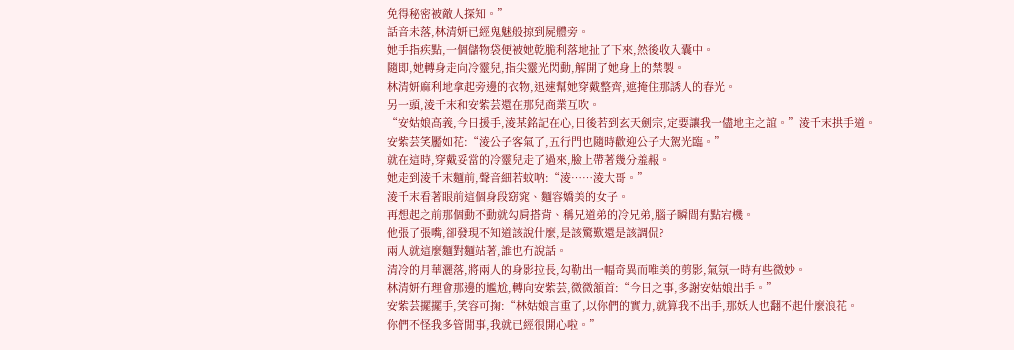免得秘密被敵人探知。”
話音未落,林清妍已經鬼魅般掠到屍體旁。
她手指疾點,一個儲物袋便被她乾脆利落地扯了下來,然後收入囊中。
隨即,她轉身走向冷靈兒,指尖靈光閃動,解開了她身上的禁製。
林清妍麻利地拿起旁邊的衣物,迅速幫她穿戴整齊,遮掩住那誘人的春光。
另一頭,淩千末和安紫芸還在那兒商業互吹。
“安姑娘高義,今日援手,淩某銘記在心,日後若到玄天劍宗,定要讓我一儘地主之誼。”淩千末拱手道。
安紫芸笑靨如花:“淩公子客氣了,五行門也隨時歡迎公子大駕光臨。”
就在這時,穿戴妥當的冷靈兒走了過來,臉上帶著幾分羞赧。
她走到淩千末麵前,聲音細若蚊呐:“淩……淩大哥。”
淩千末看著眼前這個身段窈窕、麵容嬌美的女子。
再想起之前那個動不動就勾肩搭背、稱兄道弟的冷兄弟,腦子瞬間有點宕機。
他張了張嘴,卻發現不知道該說什麼,是該驚歎還是該調侃?
兩人就這麼麵對麵站著,誰也冇說話。
清冷的月華灑落,將兩人的身影拉長,勾勒出一幅奇異而唯美的剪影,氣氛一時有些微妙。
林清妍冇理會那邊的尷尬,轉向安紫芸,微微頷首:“今日之事,多謝安姑娘出手。”
安紫芸擺擺手,笑容可掬:“林姑娘言重了,以你們的實力,就算我不出手,那妖人也翻不起什麼浪花。
你們不怪我多管閒事,我就已經很開心啦。”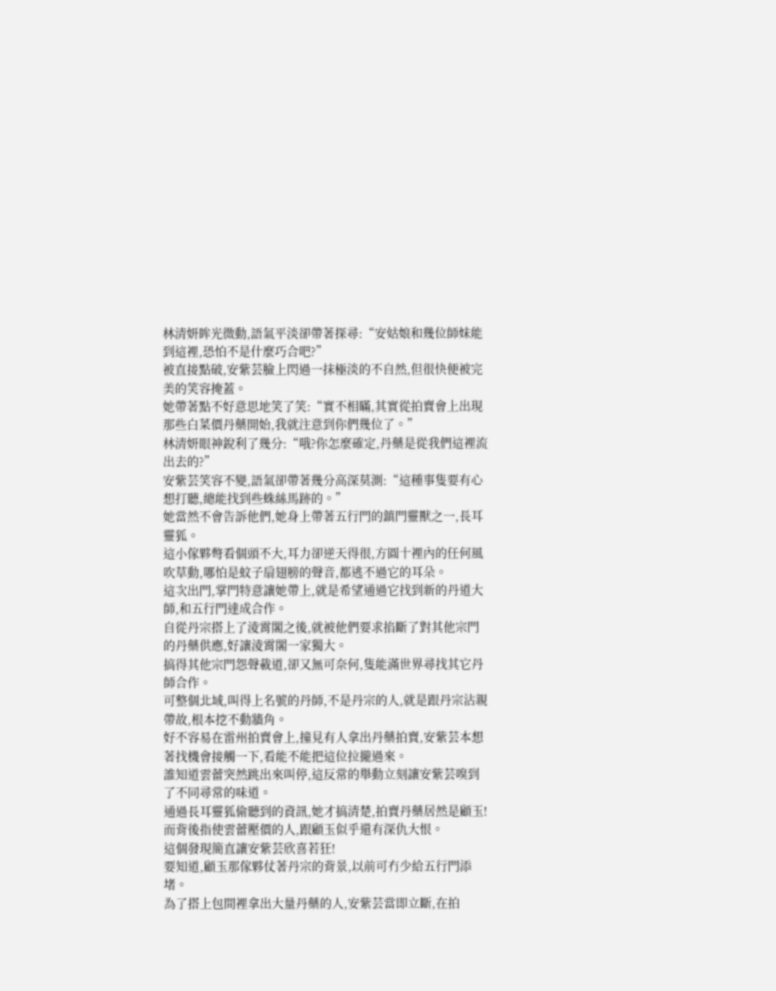林清妍眸光微動,語氣平淡卻帶著探尋:“安姑娘和幾位師妹能到這裡,恐怕不是什麼巧合吧?”
被直接點破,安紫芸臉上閃過一抹極淡的不自然,但很快便被完美的笑容掩蓋。
她帶著點不好意思地笑了笑:“實不相瞞,其實從拍賣會上出現那些白菜價丹藥開始,我就注意到你們幾位了。”
林清妍眼神銳利了幾分:“哦?你怎麼確定,丹藥是從我們這裡流出去的?”
安紫芸笑容不變,語氣卻帶著幾分高深莫測:“這種事隻要有心想打聽,總能找到些蛛絲馬跡的。”
她當然不會告訴他們,她身上帶著五行門的鎮門靈獸之一,長耳靈狐。
這小傢夥彆看個頭不大,耳力卻逆天得很,方圓十裡內的任何風吹草動,哪怕是蚊子扇翅膀的聲音,都逃不過它的耳朵。
這次出門,掌門特意讓她帶上,就是希望通過它找到新的丹道大師,和五行門達成合作。
自從丹宗搭上了淩霄閣之後,就被他們要求掐斷了對其他宗門的丹藥供應,好讓淩霄閣一家獨大。
搞得其他宗門怨聲載道,卻又無可奈何,隻能滿世界尋找其它丹師合作。
可整個北域,叫得上名號的丹師,不是丹宗的人,就是跟丹宗沾親帶故,根本挖不動牆角。
好不容易在雷州拍賣會上,撞見有人拿出丹藥拍賣,安紫芸本想著找機會接觸一下,看能不能把這位拉攏過來。
誰知道雲蕾突然跳出來叫停,這反常的舉動立刻讓安紫芸嗅到了不同尋常的味道。
通過長耳靈狐偷聽到的資訊,她才搞清楚,拍賣丹藥居然是顧玉!
而背後指使雲蕾壓價的人,跟顧玉似乎還有深仇大恨。
這個發現簡直讓安紫芸欣喜若狂!
要知道,顧玉那傢夥仗著丹宗的背景,以前可冇少給五行門添堵。
為了搭上包間裡拿出大量丹藥的人,安紫芸當即立斷,在拍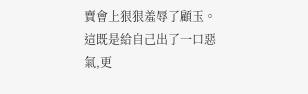賣會上狠狠羞辱了顧玉。
這既是給自己出了一口惡氣,更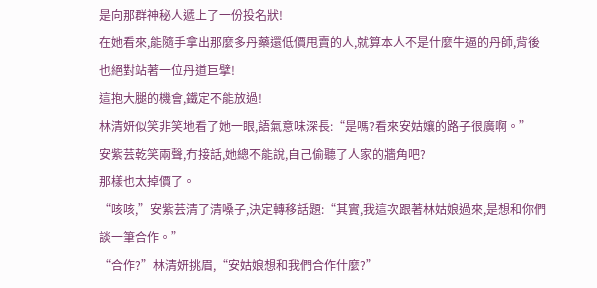是向那群神秘人遞上了一份投名狀!
在她看來,能隨手拿出那麼多丹藥還低價甩賣的人,就算本人不是什麼牛逼的丹師,背後也絕對站著一位丹道巨擘!
這抱大腿的機會,鐵定不能放過!
林清妍似笑非笑地看了她一眼,語氣意味深長:“是嗎?看來安姑孃的路子很廣啊。”
安紫芸乾笑兩聲,冇接話,她總不能說,自己偷聽了人家的牆角吧?
那樣也太掉價了。
“咳咳,”安紫芸清了清嗓子,決定轉移話題:“其實,我這次跟著林姑娘過來,是想和你們談一筆合作。”
“合作?”林清妍挑眉,“安姑娘想和我們合作什麼?”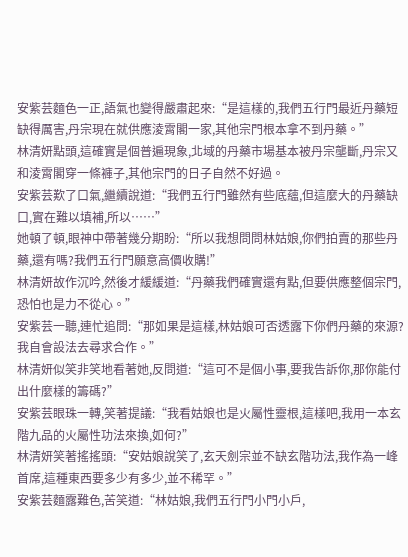安紫芸麵色一正,語氣也變得嚴肅起來:“是這樣的,我們五行門最近丹藥短缺得厲害,丹宗現在就供應淩霄閣一家,其他宗門根本拿不到丹藥。”
林清妍點頭,這確實是個普遍現象,北域的丹藥市場基本被丹宗壟斷,丹宗又和淩霄閣穿一條褲子,其他宗門的日子自然不好過。
安紫芸歎了口氣,繼續說道:“我們五行門雖然有些底蘊,但這麼大的丹藥缺口,實在難以填補,所以……”
她頓了頓,眼神中帶著幾分期盼:“所以我想問問林姑娘,你們拍賣的那些丹藥,還有嗎?我們五行門願意高價收購!”
林清妍故作沉吟,然後才緩緩道:“丹藥我們確實還有點,但要供應整個宗門,恐怕也是力不從心。”
安紫芸一聽,連忙追問:“那如果是這樣,林姑娘可否透露下你們丹藥的來源?我自會設法去尋求合作。”
林清妍似笑非笑地看著她,反問道:“這可不是個小事,要我告訴你,那你能付出什麼樣的籌碼?”
安紫芸眼珠一轉,笑著提議:“我看姑娘也是火屬性靈根,這樣吧,我用一本玄階九品的火屬性功法來換,如何?”
林清妍笑著搖搖頭:“安姑娘說笑了,玄天劍宗並不缺玄階功法,我作為一峰首席,這種東西要多少有多少,並不稀罕。”
安紫芸麵露難色,苦笑道:“林姑娘,我們五行門小門小戶,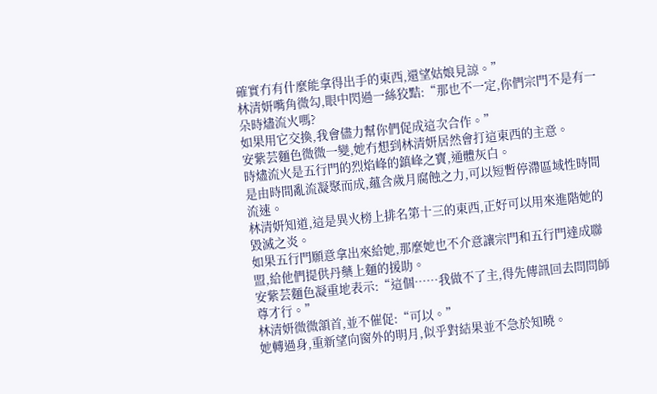確實冇有什麼能拿得出手的東西,還望姑娘見諒。”
林清妍嘴角微勾,眼中閃過一絲狡黠:“那也不一定,你們宗門不是有一朵時燼流火嗎?
如果用它交換,我會儘力幫你們促成這次合作。”
安紫芸麵色微微一變,她冇想到林清妍居然會打這東西的主意。
時燼流火是五行門的烈焰峰的鎮峰之寶,通體灰白。
是由時間亂流凝聚而成,蘊含歲月腐蝕之力,可以短暫停滯區域性時間流速。
林清妍知道,這是異火榜上排名第十三的東西,正好可以用來進階她的毀滅之炎。
如果五行門願意拿出來給她,那麼她也不介意讓宗門和五行門達成聯盟,給他們提供丹藥上麵的援助。
安紫芸麵色凝重地表示:“這個……我做不了主,得先傳訊回去問問師尊才行。”
林清妍微微頷首,並不催促:“可以。”
她轉過身,重新望向窗外的明月,似乎對結果並不急於知曉。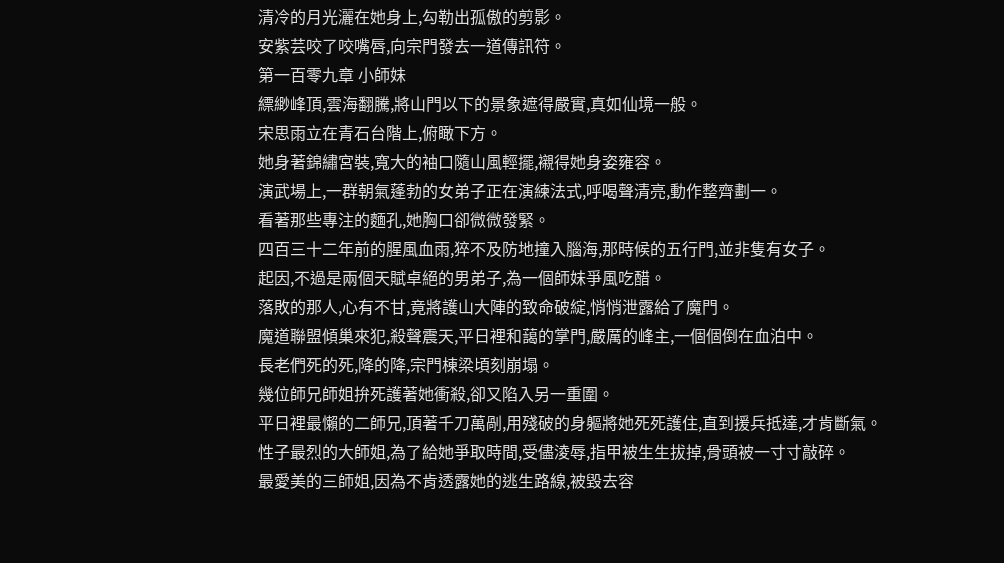清冷的月光灑在她身上,勾勒出孤傲的剪影。
安紫芸咬了咬嘴唇,向宗門發去一道傳訊符。
第一百零九章 小師妹
縹緲峰頂,雲海翻騰,將山門以下的景象遮得嚴實,真如仙境一般。
宋思雨立在青石台階上,俯瞰下方。
她身著錦繡宮裝,寬大的袖口隨山風輕擺,襯得她身姿雍容。
演武場上,一群朝氣蓬勃的女弟子正在演練法式,呼喝聲清亮,動作整齊劃一。
看著那些專注的麵孔,她胸口卻微微發緊。
四百三十二年前的腥風血雨,猝不及防地撞入腦海,那時候的五行門,並非隻有女子。
起因,不過是兩個天賦卓絕的男弟子,為一個師妹爭風吃醋。
落敗的那人,心有不甘,竟將護山大陣的致命破綻,悄悄泄露給了魔門。
魔道聯盟傾巢來犯,殺聲震天,平日裡和藹的掌門,嚴厲的峰主,一個個倒在血泊中。
長老們死的死,降的降,宗門棟梁頃刻崩塌。
幾位師兄師姐拚死護著她衝殺,卻又陷入另一重圍。
平日裡最懶的二師兄,頂著千刀萬剮,用殘破的身軀將她死死護住,直到援兵抵達,才肯斷氣。
性子最烈的大師姐,為了給她爭取時間,受儘淩辱,指甲被生生拔掉,骨頭被一寸寸敲碎。
最愛美的三師姐,因為不肯透露她的逃生路線,被毀去容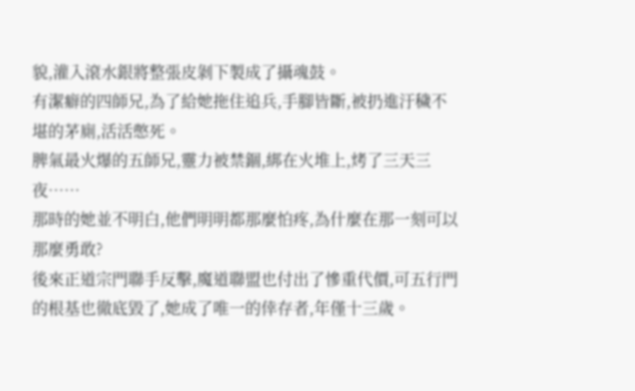貌,灌入滾水銀將整張皮剝下製成了攝魂鼓。
有潔癖的四師兄,為了給她拖住追兵,手腳皆斷,被扔進汙穢不堪的茅廁,活活憋死。
脾氣最火爆的五師兄,靈力被禁錮,綁在火堆上,烤了三天三夜……
那時的她並不明白,他們明明都那麼怕疼,為什麼在那一刻可以那麼勇敢?
後來正道宗門聯手反擊,魔道聯盟也付出了慘重代價,可五行門的根基也徹底毀了,她成了唯一的倖存者,年僅十三歲。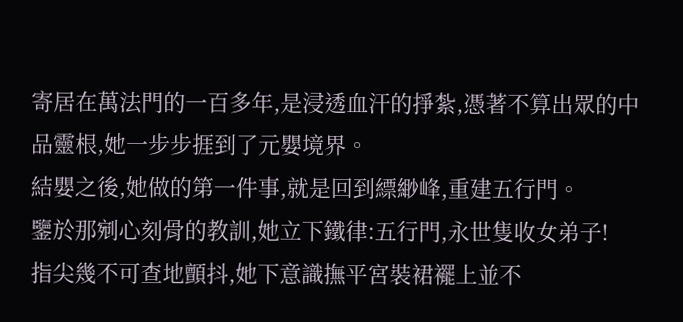寄居在萬法門的一百多年,是浸透血汗的掙紮,憑著不算出眾的中品靈根,她一步步捱到了元嬰境界。
結嬰之後,她做的第一件事,就是回到縹緲峰,重建五行門。
鑒於那剜心刻骨的教訓,她立下鐵律:五行門,永世隻收女弟子!
指尖幾不可查地顫抖,她下意識撫平宮裝裙襬上並不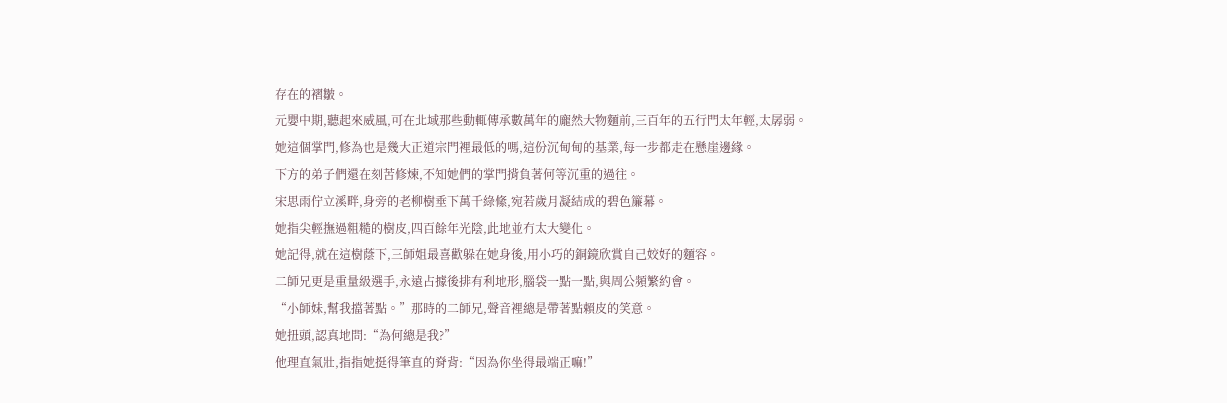存在的褶皺。
元嬰中期,聽起來威風,可在北域那些動輒傳承數萬年的龐然大物麵前,三百年的五行門太年輕,太孱弱。
她這個掌門,修為也是幾大正道宗門裡最低的嗎,這份沉甸甸的基業,每一步都走在懸崖邊緣。
下方的弟子們還在刻苦修煉,不知她們的掌門揹負著何等沉重的過往。
宋思雨佇立溪畔,身旁的老柳樹垂下萬千綠絛,宛若歲月凝結成的碧色簾幕。
她指尖輕撫過粗糙的樹皮,四百餘年光陰,此地並冇太大變化。
她記得,就在這樹蔭下,三師姐最喜歡躲在她身後,用小巧的銅鏡欣賞自己姣好的麵容。
二師兄更是重量級選手,永遠占據後排有利地形,腦袋一點一點,與周公頻繁約會。
“小師妹,幫我擋著點。”那時的二師兄,聲音裡總是帶著點賴皮的笑意。
她扭頭,認真地問:“為何總是我?”
他理直氣壯,指指她挺得筆直的脊背:“因為你坐得最端正嘛!”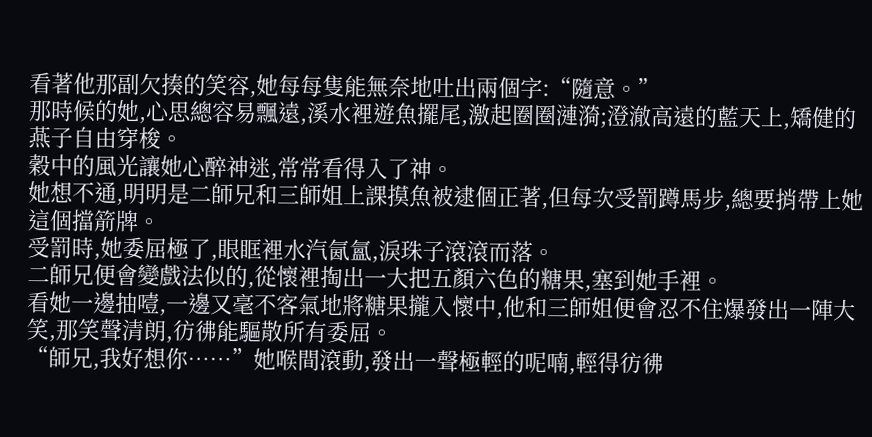看著他那副欠揍的笑容,她每每隻能無奈地吐出兩個字:“隨意。”
那時候的她,心思總容易飄遠,溪水裡遊魚擺尾,激起圈圈漣漪;澄澈高遠的藍天上,矯健的燕子自由穿梭。
穀中的風光讓她心醉神迷,常常看得入了神。
她想不通,明明是二師兄和三師姐上課摸魚被逮個正著,但每次受罰蹲馬步,總要捎帶上她這個擋箭牌。
受罰時,她委屈極了,眼眶裡水汽氤氳,淚珠子滾滾而落。
二師兄便會變戲法似的,從懷裡掏出一大把五顏六色的糖果,塞到她手裡。
看她一邊抽噎,一邊又毫不客氣地將糖果攏入懷中,他和三師姐便會忍不住爆發出一陣大笑,那笑聲清朗,彷彿能驅散所有委屈。
“師兄,我好想你……”她喉間滾動,發出一聲極輕的呢喃,輕得彷彿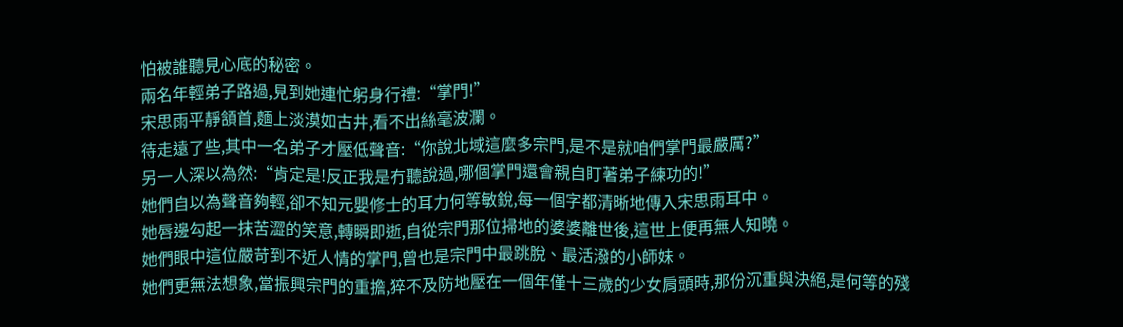怕被誰聽見心底的秘密。
兩名年輕弟子路過,見到她連忙躬身行禮:“掌門!”
宋思雨平靜頷首,麵上淡漠如古井,看不出絲毫波瀾。
待走遠了些,其中一名弟子才壓低聲音:“你說北域這麼多宗門,是不是就咱們掌門最嚴厲?”
另一人深以為然:“肯定是!反正我是冇聽說過,哪個掌門還會親自盯著弟子練功的!”
她們自以為聲音夠輕,卻不知元嬰修士的耳力何等敏銳,每一個字都清晰地傳入宋思雨耳中。
她唇邊勾起一抹苦澀的笑意,轉瞬即逝,自從宗門那位掃地的婆婆離世後,這世上便再無人知曉。
她們眼中這位嚴苛到不近人情的掌門,曾也是宗門中最跳脫、最活潑的小師妹。
她們更無法想象,當振興宗門的重擔,猝不及防地壓在一個年僅十三歲的少女肩頭時,那份沉重與決絕,是何等的殘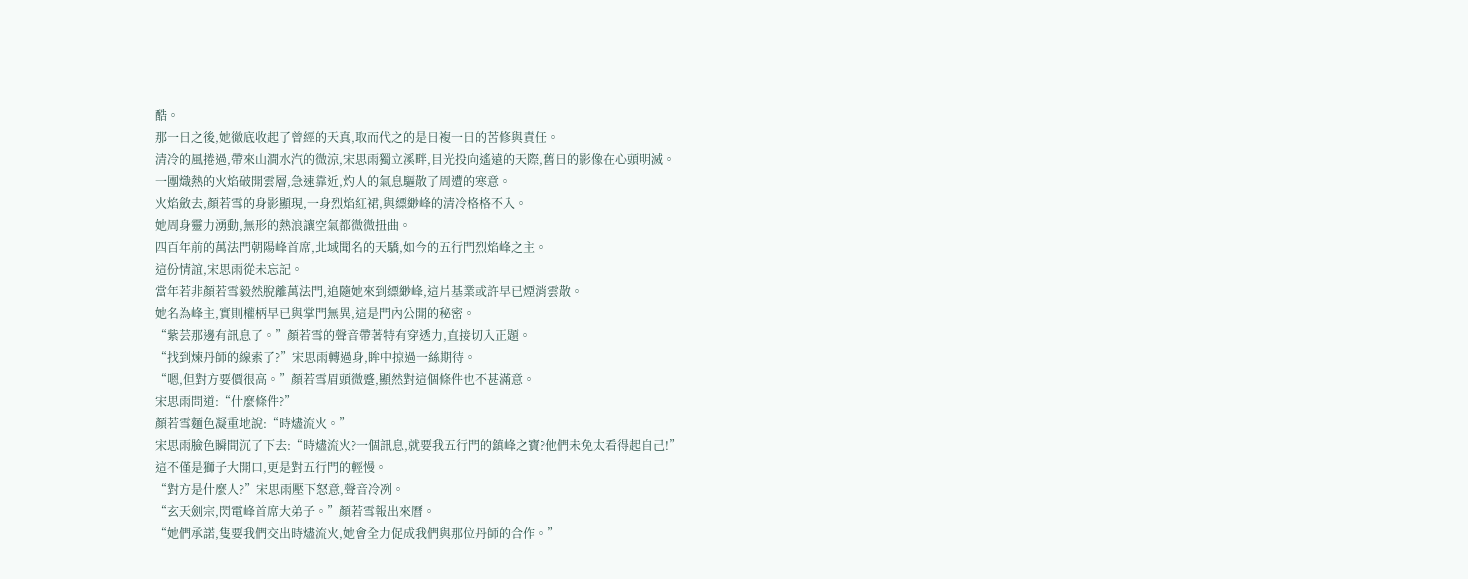酷。
那一日之後,她徹底收起了曾經的天真,取而代之的是日複一日的苦修與責任。
清冷的風捲過,帶來山澗水汽的微涼,宋思雨獨立溪畔,目光投向遙遠的天際,舊日的影像在心頭明滅。
一團熾熱的火焰破開雲層,急速靠近,灼人的氣息驅散了周遭的寒意。
火焰斂去,顏若雪的身影顯現,一身烈焰紅裙,與縹緲峰的清冷格格不入。
她周身靈力湧動,無形的熱浪讓空氣都微微扭曲。
四百年前的萬法門朝陽峰首席,北域聞名的天驕,如今的五行門烈焰峰之主。
這份情誼,宋思雨從未忘記。
當年若非顏若雪毅然脫離萬法門,追隨她來到縹緲峰,這片基業或許早已煙消雲散。
她名為峰主,實則權柄早已與掌門無異,這是門內公開的秘密。
“紫芸那邊有訊息了。”顏若雪的聲音帶著特有穿透力,直接切入正題。
“找到煉丹師的線索了?”宋思雨轉過身,眸中掠過一絲期待。
“嗯,但對方要價很高。”顏若雪眉頭微蹙,顯然對這個條件也不甚滿意。
宋思雨問道:“什麼條件?”
顏若雪麵色凝重地說:“時燼流火。”
宋思雨臉色瞬間沉了下去:“時燼流火?一個訊息,就要我五行門的鎮峰之寶?他們未免太看得起自己!”
這不僅是獅子大開口,更是對五行門的輕慢。
“對方是什麼人?”宋思雨壓下怒意,聲音冷冽。
“玄天劍宗,閃電峰首席大弟子。”顏若雪報出來曆。
“她們承諾,隻要我們交出時燼流火,她會全力促成我們與那位丹師的合作。”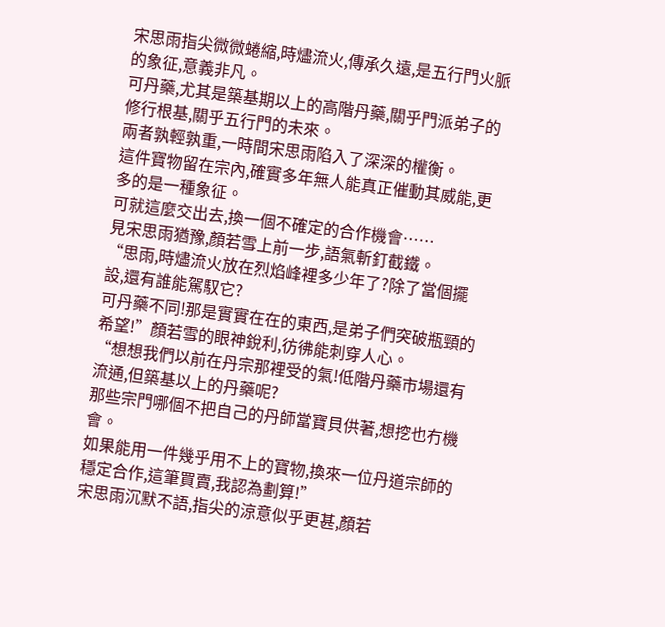宋思雨指尖微微蜷縮,時燼流火,傳承久遠,是五行門火脈的象征,意義非凡。
可丹藥,尤其是築基期以上的高階丹藥,關乎門派弟子的修行根基,關乎五行門的未來。
兩者孰輕孰重,一時間宋思雨陷入了深深的權衡。
這件寶物留在宗內,確實多年無人能真正催動其威能,更多的是一種象征。
可就這麼交出去,換一個不確定的合作機會……
見宋思雨猶豫,顏若雪上前一步,語氣斬釘截鐵。
“思雨,時燼流火放在烈焰峰裡多少年了?除了當個擺設,還有誰能駕馭它?
可丹藥不同!那是實實在在的東西,是弟子們突破瓶頸的希望!”顏若雪的眼神銳利,彷彿能刺穿人心。
“想想我們以前在丹宗那裡受的氣!低階丹藥市場還有流通,但築基以上的丹藥呢?
那些宗門哪個不把自己的丹師當寶貝供著,想挖也冇機會。
如果能用一件幾乎用不上的寶物,換來一位丹道宗師的穩定合作,這筆買賣,我認為劃算!”
宋思雨沉默不語,指尖的涼意似乎更甚,顏若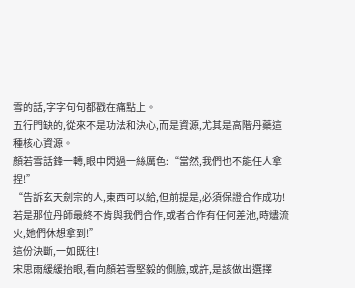雪的話,字字句句都戳在痛點上。
五行門缺的,從來不是功法和決心,而是資源,尤其是高階丹藥這種核心資源。
顏若雪話鋒一轉,眼中閃過一絲厲色:“當然,我們也不能任人拿捏!”
“告訴玄天劍宗的人,東西可以給,但前提是,必須保證合作成功!
若是那位丹師最終不肯與我們合作,或者合作有任何差池,時燼流火,她們休想拿到!”
這份決斷,一如既往!
宋思雨緩緩抬眼,看向顏若雪堅毅的側臉,或許,是該做出選擇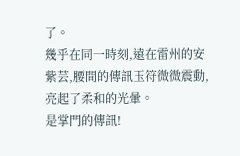了。
幾乎在同一時刻,遠在雷州的安紫芸,腰間的傳訊玉符微微震動,亮起了柔和的光暈。
是掌門的傳訊!